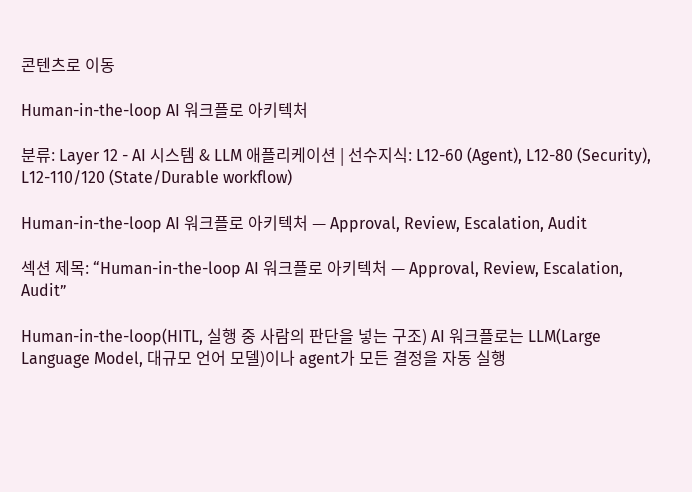콘텐츠로 이동

Human-in-the-loop AI 워크플로 아키텍처

분류: Layer 12 - AI 시스템 & LLM 애플리케이션 | 선수지식: L12-60 (Agent), L12-80 (Security), L12-110/120 (State/Durable workflow)

Human-in-the-loop AI 워크플로 아키텍처 — Approval, Review, Escalation, Audit

섹션 제목: “Human-in-the-loop AI 워크플로 아키텍처 — Approval, Review, Escalation, Audit”

Human-in-the-loop(HITL, 실행 중 사람의 판단을 넣는 구조) AI 워크플로는 LLM(Large Language Model, 대규모 언어 모델)이나 agent가 모든 결정을 자동 실행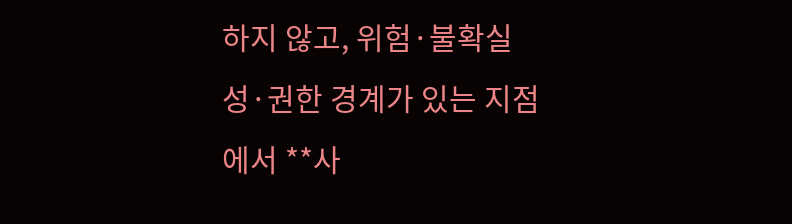하지 않고, 위험·불확실성·권한 경계가 있는 지점에서 **사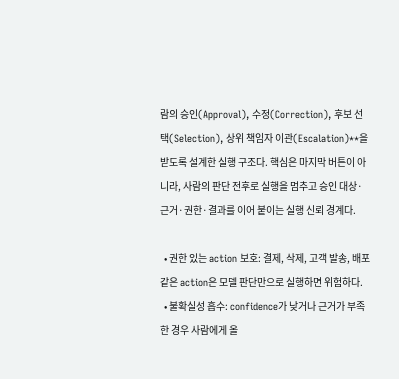람의 승인(Approval), 수정(Correction), 후보 선택(Selection), 상위 책임자 이관(Escalation)**을 받도록 설계한 실행 구조다. 핵심은 마지막 버튼이 아니라, 사람의 판단 전후로 실행을 멈추고 승인 대상·근거·권한·결과를 이어 붙이는 실행 신뢰 경계다.

  • 권한 있는 action 보호: 결제, 삭제, 고객 발송, 배포 같은 action은 모델 판단만으로 실행하면 위험하다.
  • 불확실성 흡수: confidence가 낮거나 근거가 부족한 경우 사람에게 올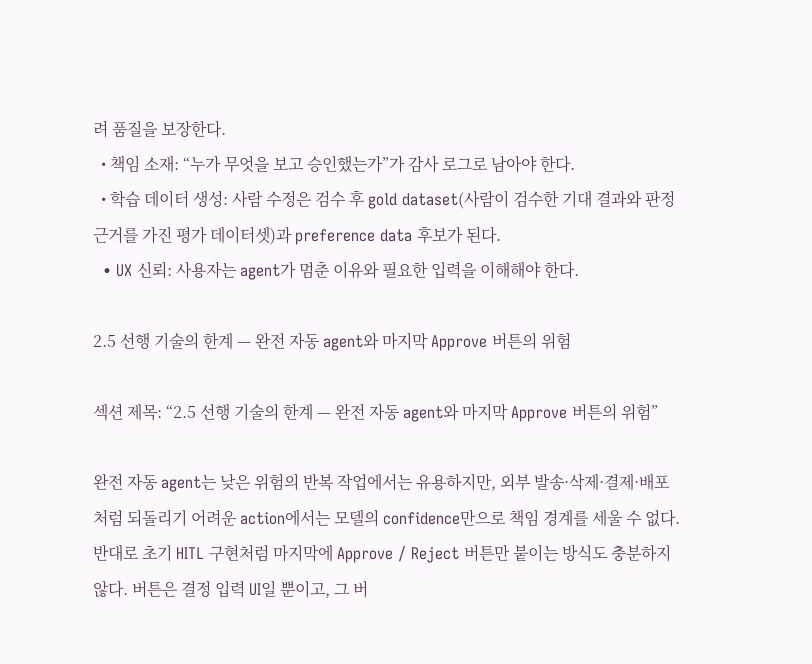려 품질을 보장한다.
  • 책임 소재: “누가 무엇을 보고 승인했는가”가 감사 로그로 남아야 한다.
  • 학습 데이터 생성: 사람 수정은 검수 후 gold dataset(사람이 검수한 기대 결과와 판정 근거를 가진 평가 데이터셋)과 preference data 후보가 된다.
  • UX 신뢰: 사용자는 agent가 멈춘 이유와 필요한 입력을 이해해야 한다.

2.5 선행 기술의 한계 — 완전 자동 agent와 마지막 Approve 버튼의 위험

섹션 제목: “2.5 선행 기술의 한계 — 완전 자동 agent와 마지막 Approve 버튼의 위험”

완전 자동 agent는 낮은 위험의 반복 작업에서는 유용하지만, 외부 발송·삭제·결제·배포처럼 되돌리기 어려운 action에서는 모델의 confidence만으로 책임 경계를 세울 수 없다. 반대로 초기 HITL 구현처럼 마지막에 Approve / Reject 버튼만 붙이는 방식도 충분하지 않다. 버튼은 결정 입력 UI일 뿐이고, 그 버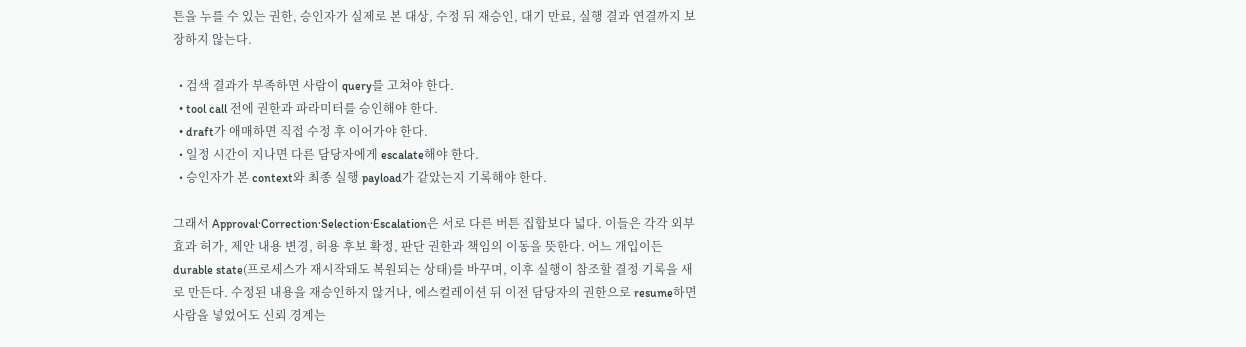튼을 누를 수 있는 권한, 승인자가 실제로 본 대상, 수정 뒤 재승인, 대기 만료, 실행 결과 연결까지 보장하지 않는다.

  • 검색 결과가 부족하면 사람이 query를 고쳐야 한다.
  • tool call 전에 권한과 파라미터를 승인해야 한다.
  • draft가 애매하면 직접 수정 후 이어가야 한다.
  • 일정 시간이 지나면 다른 담당자에게 escalate해야 한다.
  • 승인자가 본 context와 최종 실행 payload가 같았는지 기록해야 한다.

그래서 Approval·Correction·Selection·Escalation은 서로 다른 버튼 집합보다 넓다. 이들은 각각 외부 효과 허가, 제안 내용 변경, 허용 후보 확정, 판단 권한과 책임의 이동을 뜻한다. 어느 개입이든 durable state(프로세스가 재시작돼도 복원되는 상태)를 바꾸며, 이후 실행이 참조할 결정 기록을 새로 만든다. 수정된 내용을 재승인하지 않거나, 에스컬레이션 뒤 이전 담당자의 권한으로 resume하면 사람을 넣었어도 신뢰 경계는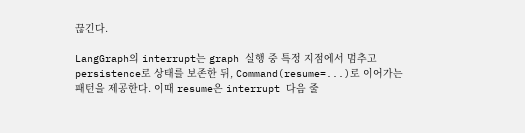끊긴다.

LangGraph의 interrupt는 graph 실행 중 특정 지점에서 멈추고 persistence로 상태를 보존한 뒤, Command(resume=...)로 이어가는 패턴을 제공한다. 이때 resume은 interrupt 다음 줄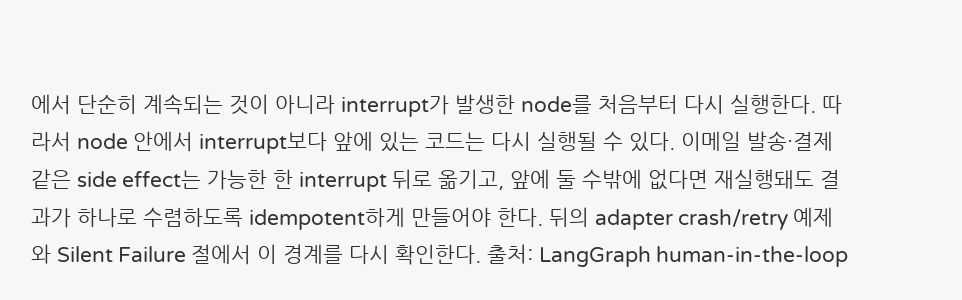에서 단순히 계속되는 것이 아니라 interrupt가 발생한 node를 처음부터 다시 실행한다. 따라서 node 안에서 interrupt보다 앞에 있는 코드는 다시 실행될 수 있다. 이메일 발송·결제 같은 side effect는 가능한 한 interrupt 뒤로 옮기고, 앞에 둘 수밖에 없다면 재실행돼도 결과가 하나로 수렴하도록 idempotent하게 만들어야 한다. 뒤의 adapter crash/retry 예제와 Silent Failure 절에서 이 경계를 다시 확인한다. 출처: LangGraph human-in-the-loop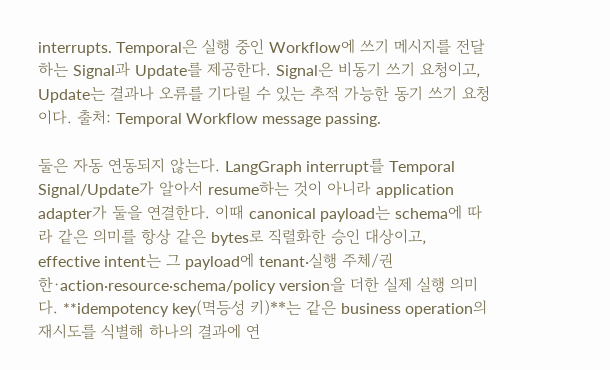interrupts. Temporal은 실행 중인 Workflow에 쓰기 메시지를 전달하는 Signal과 Update를 제공한다. Signal은 비동기 쓰기 요청이고, Update는 결과나 오류를 기다릴 수 있는 추적 가능한 동기 쓰기 요청이다. 출처: Temporal Workflow message passing.

둘은 자동 연동되지 않는다. LangGraph interrupt를 Temporal Signal/Update가 알아서 resume하는 것이 아니라 application adapter가 둘을 연결한다. 이때 canonical payload는 schema에 따라 같은 의미를 항상 같은 bytes로 직렬화한 승인 대상이고, effective intent는 그 payload에 tenant·실행 주체/권한·action·resource·schema/policy version을 더한 실제 실행 의미다. **idempotency key(멱등성 키)**는 같은 business operation의 재시도를 식별해 하나의 결과에 연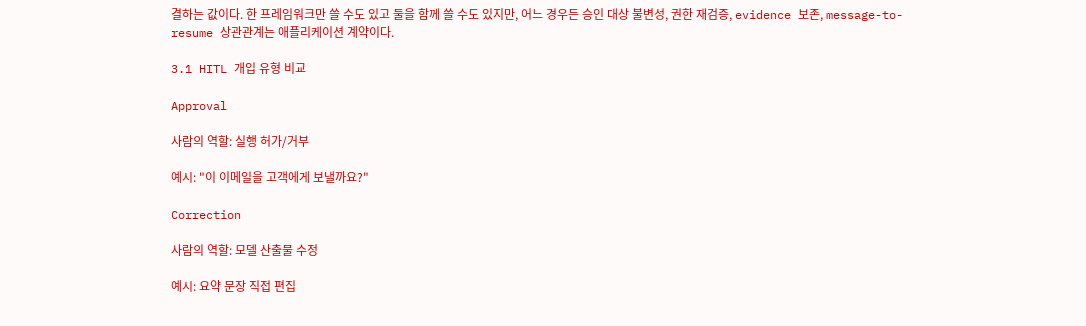결하는 값이다. 한 프레임워크만 쓸 수도 있고 둘을 함께 쓸 수도 있지만, 어느 경우든 승인 대상 불변성, 권한 재검증, evidence 보존, message-to-resume 상관관계는 애플리케이션 계약이다.

3.1 HITL 개입 유형 비교

Approval

사람의 역할: 실행 허가/거부

예시: "이 이메일을 고객에게 보낼까요?"

Correction

사람의 역할: 모델 산출물 수정

예시: 요약 문장 직접 편집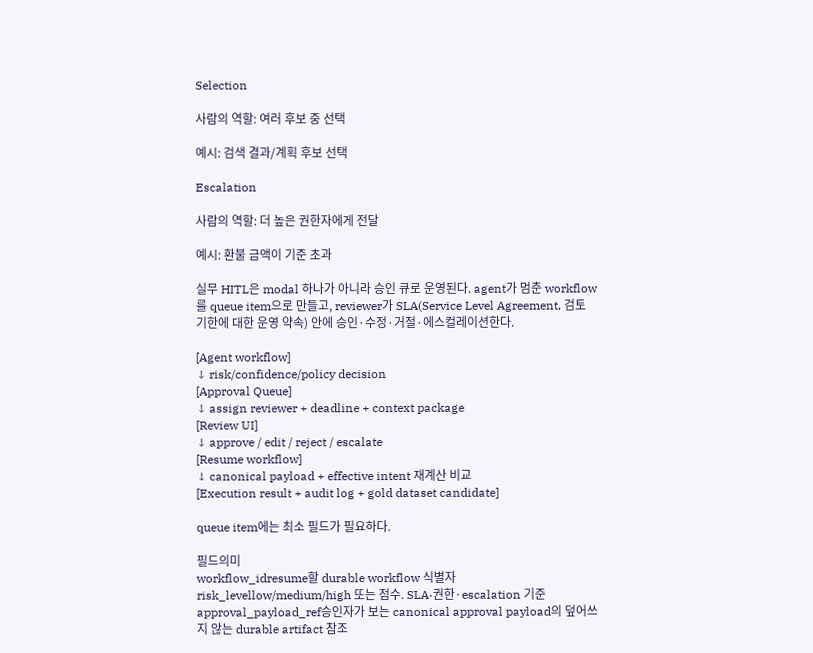Selection

사람의 역할: 여러 후보 중 선택

예시: 검색 결과/계획 후보 선택

Escalation

사람의 역할: 더 높은 권한자에게 전달

예시: 환불 금액이 기준 초과

실무 HITL은 modal 하나가 아니라 승인 큐로 운영된다. agent가 멈춘 workflow를 queue item으로 만들고, reviewer가 SLA(Service Level Agreement, 검토 기한에 대한 운영 약속) 안에 승인·수정·거절·에스컬레이션한다.

[Agent workflow]
↓ risk/confidence/policy decision
[Approval Queue]
↓ assign reviewer + deadline + context package
[Review UI]
↓ approve / edit / reject / escalate
[Resume workflow]
↓ canonical payload + effective intent 재계산 비교
[Execution result + audit log + gold dataset candidate]

queue item에는 최소 필드가 필요하다.

필드의미
workflow_idresume할 durable workflow 식별자
risk_levellow/medium/high 또는 점수. SLA·권한·escalation 기준
approval_payload_ref승인자가 보는 canonical approval payload의 덮어쓰지 않는 durable artifact 참조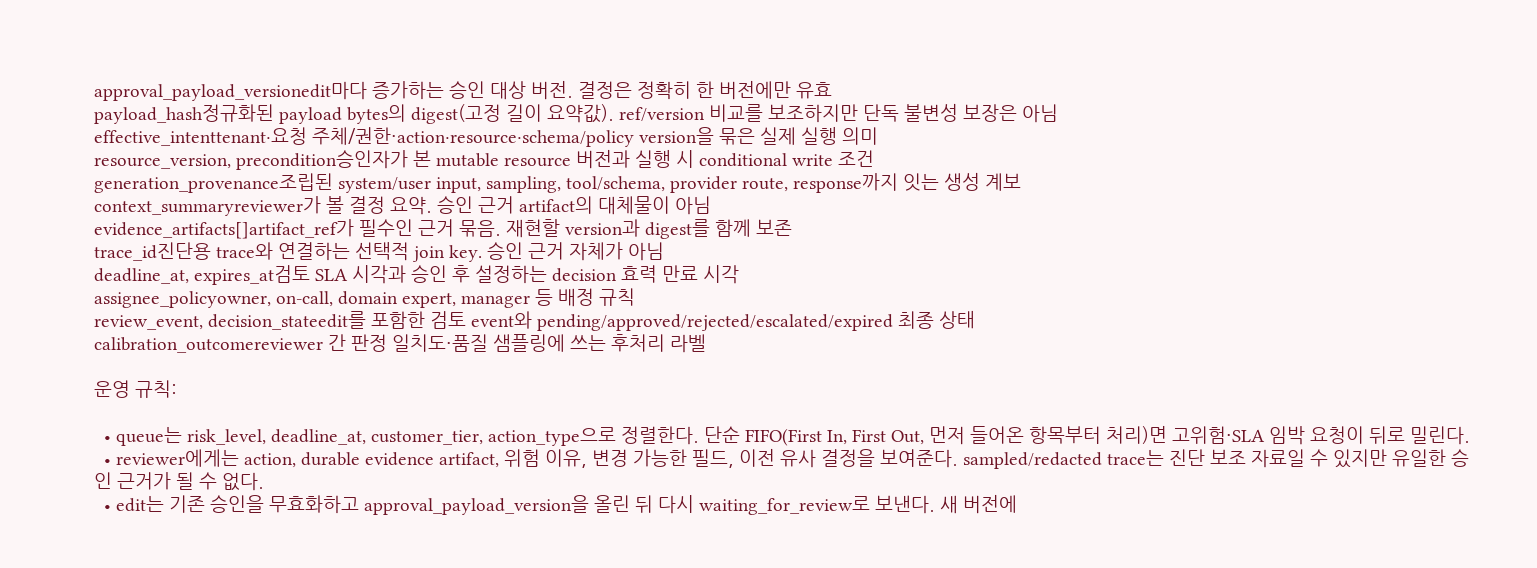approval_payload_versionedit마다 증가하는 승인 대상 버전. 결정은 정확히 한 버전에만 유효
payload_hash정규화된 payload bytes의 digest(고정 길이 요약값). ref/version 비교를 보조하지만 단독 불변성 보장은 아님
effective_intenttenant·요청 주체/권한·action·resource·schema/policy version을 묶은 실제 실행 의미
resource_version, precondition승인자가 본 mutable resource 버전과 실행 시 conditional write 조건
generation_provenance조립된 system/user input, sampling, tool/schema, provider route, response까지 잇는 생성 계보
context_summaryreviewer가 볼 결정 요약. 승인 근거 artifact의 대체물이 아님
evidence_artifacts[]artifact_ref가 필수인 근거 묶음. 재현할 version과 digest를 함께 보존
trace_id진단용 trace와 연결하는 선택적 join key. 승인 근거 자체가 아님
deadline_at, expires_at검토 SLA 시각과 승인 후 설정하는 decision 효력 만료 시각
assignee_policyowner, on-call, domain expert, manager 등 배정 규칙
review_event, decision_stateedit를 포함한 검토 event와 pending/approved/rejected/escalated/expired 최종 상태
calibration_outcomereviewer 간 판정 일치도·품질 샘플링에 쓰는 후처리 라벨

운영 규칙:

  • queue는 risk_level, deadline_at, customer_tier, action_type으로 정렬한다. 단순 FIFO(First In, First Out, 먼저 들어온 항목부터 처리)면 고위험·SLA 임박 요청이 뒤로 밀린다.
  • reviewer에게는 action, durable evidence artifact, 위험 이유, 변경 가능한 필드, 이전 유사 결정을 보여준다. sampled/redacted trace는 진단 보조 자료일 수 있지만 유일한 승인 근거가 될 수 없다.
  • edit는 기존 승인을 무효화하고 approval_payload_version을 올린 뒤 다시 waiting_for_review로 보낸다. 새 버전에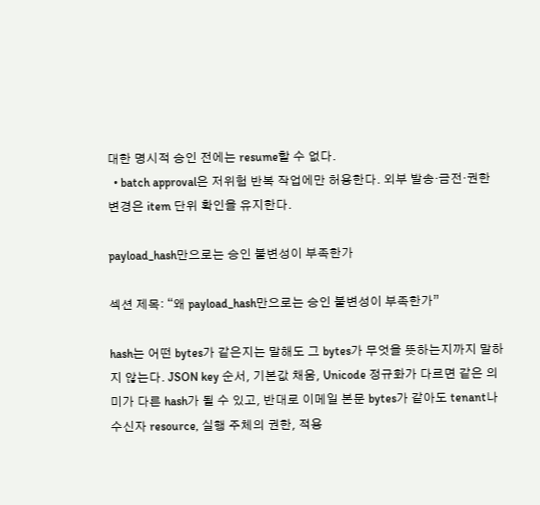대한 명시적 승인 전에는 resume할 수 없다.
  • batch approval은 저위험 반복 작업에만 허용한다. 외부 발송·금전·권한 변경은 item 단위 확인을 유지한다.

payload_hash만으로는 승인 불변성이 부족한가

섹션 제목: “왜 payload_hash만으로는 승인 불변성이 부족한가”

hash는 어떤 bytes가 같은지는 말해도 그 bytes가 무엇을 뜻하는지까지 말하지 않는다. JSON key 순서, 기본값 채움, Unicode 정규화가 다르면 같은 의미가 다른 hash가 될 수 있고, 반대로 이메일 본문 bytes가 같아도 tenant나 수신자 resource, 실행 주체의 권한, 적용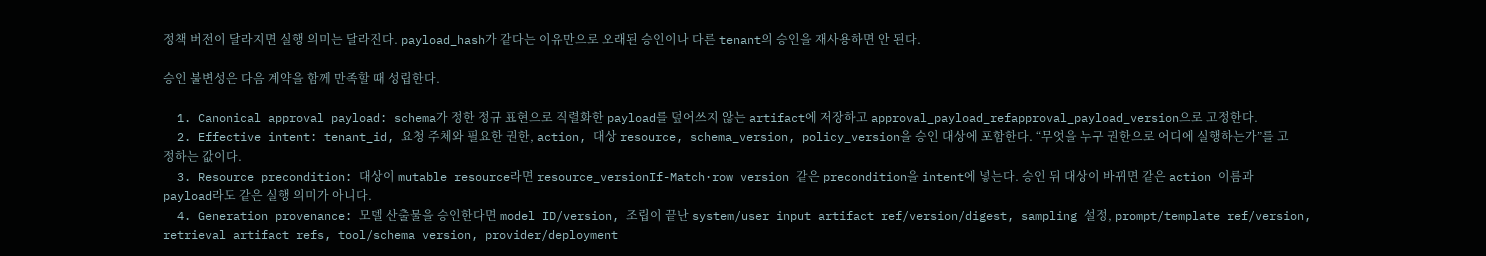정책 버전이 달라지면 실행 의미는 달라진다. payload_hash가 같다는 이유만으로 오래된 승인이나 다른 tenant의 승인을 재사용하면 안 된다.

승인 불변성은 다음 계약을 함께 만족할 때 성립한다.

  1. Canonical approval payload: schema가 정한 정규 표현으로 직렬화한 payload를 덮어쓰지 않는 artifact에 저장하고 approval_payload_refapproval_payload_version으로 고정한다.
  2. Effective intent: tenant_id, 요청 주체와 필요한 권한, action, 대상 resource, schema_version, policy_version을 승인 대상에 포함한다. “무엇을 누구 권한으로 어디에 실행하는가”를 고정하는 값이다.
  3. Resource precondition: 대상이 mutable resource라면 resource_versionIf-Match·row version 같은 precondition을 intent에 넣는다. 승인 뒤 대상이 바뀌면 같은 action 이름과 payload라도 같은 실행 의미가 아니다.
  4. Generation provenance: 모델 산출물을 승인한다면 model ID/version, 조립이 끝난 system/user input artifact ref/version/digest, sampling 설정, prompt/template ref/version, retrieval artifact refs, tool/schema version, provider/deployment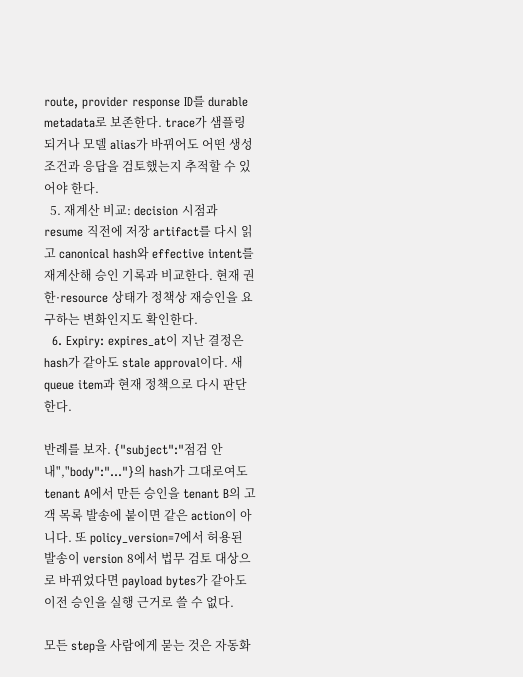route, provider response ID를 durable metadata로 보존한다. trace가 샘플링되거나 모델 alias가 바뀌어도 어떤 생성 조건과 응답을 검토했는지 추적할 수 있어야 한다.
  5. 재계산 비교: decision 시점과 resume 직전에 저장 artifact를 다시 읽고 canonical hash와 effective intent를 재계산해 승인 기록과 비교한다. 현재 권한·resource 상태가 정책상 재승인을 요구하는 변화인지도 확인한다.
  6. Expiry: expires_at이 지난 결정은 hash가 같아도 stale approval이다. 새 queue item과 현재 정책으로 다시 판단한다.

반례를 보자. {"subject":"점검 안내","body":"..."}의 hash가 그대로여도 tenant A에서 만든 승인을 tenant B의 고객 목록 발송에 붙이면 같은 action이 아니다. 또 policy_version=7에서 허용된 발송이 version 8에서 법무 검토 대상으로 바뀌었다면 payload bytes가 같아도 이전 승인을 실행 근거로 쓸 수 없다.

모든 step을 사람에게 묻는 것은 자동화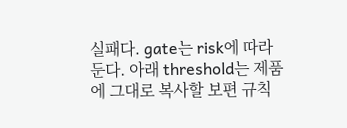실패다. gate는 risk에 따라 둔다. 아래 threshold는 제품에 그대로 복사할 보편 규칙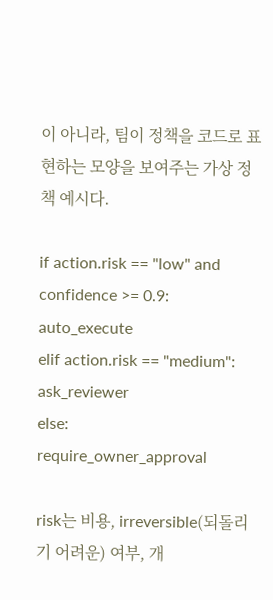이 아니라, 팀이 정책을 코드로 표현하는 모양을 보여주는 가상 정책 예시다.

if action.risk == "low" and confidence >= 0.9:
auto_execute
elif action.risk == "medium":
ask_reviewer
else:
require_owner_approval

risk는 비용, irreversible(되돌리기 어려운) 여부, 개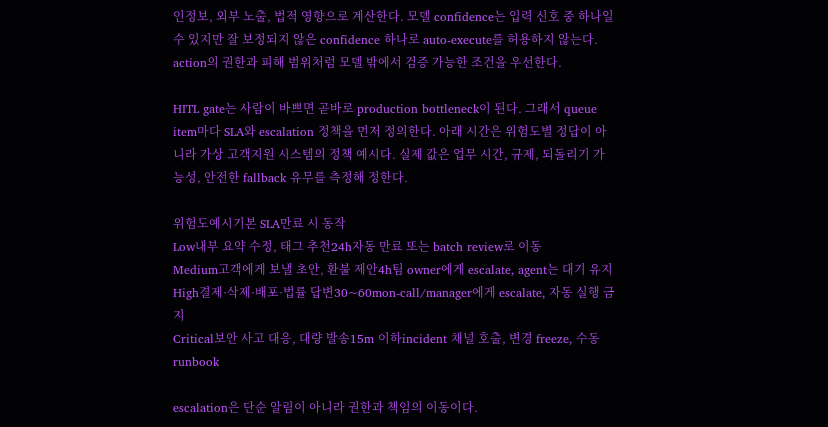인정보, 외부 노출, 법적 영향으로 계산한다. 모델 confidence는 입력 신호 중 하나일 수 있지만 잘 보정되지 않은 confidence 하나로 auto-execute를 허용하지 않는다. action의 권한과 피해 범위처럼 모델 밖에서 검증 가능한 조건을 우선한다.

HITL gate는 사람이 바쁘면 곧바로 production bottleneck이 된다. 그래서 queue item마다 SLA와 escalation 정책을 먼저 정의한다. 아래 시간은 위험도별 정답이 아니라 가상 고객지원 시스템의 정책 예시다. 실제 값은 업무 시간, 규제, 되돌리기 가능성, 안전한 fallback 유무를 측정해 정한다.

위험도예시기본 SLA만료 시 동작
Low내부 요약 수정, 태그 추천24h자동 만료 또는 batch review로 이동
Medium고객에게 보낼 초안, 환불 제안4h팀 owner에게 escalate, agent는 대기 유지
High결제·삭제·배포·법률 답변30~60mon-call/manager에게 escalate, 자동 실행 금지
Critical보안 사고 대응, 대량 발송15m 이하incident 채널 호출, 변경 freeze, 수동 runbook

escalation은 단순 알림이 아니라 권한과 책임의 이동이다.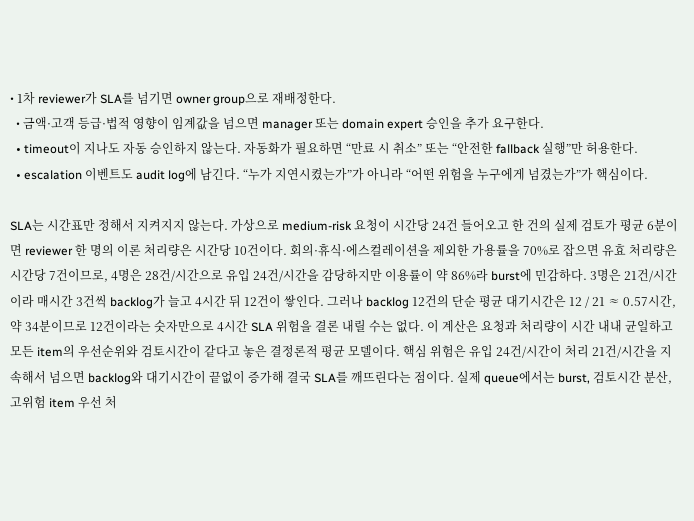• 1차 reviewer가 SLA를 넘기면 owner group으로 재배정한다.
  • 금액·고객 등급·법적 영향이 임계값을 넘으면 manager 또는 domain expert 승인을 추가 요구한다.
  • timeout이 지나도 자동 승인하지 않는다. 자동화가 필요하면 “만료 시 취소” 또는 “안전한 fallback 실행”만 허용한다.
  • escalation 이벤트도 audit log에 남긴다. “누가 지연시켰는가”가 아니라 “어떤 위험을 누구에게 넘겼는가”가 핵심이다.

SLA는 시간표만 정해서 지켜지지 않는다. 가상으로 medium-risk 요청이 시간당 24건 들어오고 한 건의 실제 검토가 평균 6분이면 reviewer 한 명의 이론 처리량은 시간당 10건이다. 회의·휴식·에스컬레이션을 제외한 가용률을 70%로 잡으면 유효 처리량은 시간당 7건이므로, 4명은 28건/시간으로 유입 24건/시간을 감당하지만 이용률이 약 86%라 burst에 민감하다. 3명은 21건/시간이라 매시간 3건씩 backlog가 늘고 4시간 뒤 12건이 쌓인다. 그러나 backlog 12건의 단순 평균 대기시간은 12 / 21 ≈ 0.57시간, 약 34분이므로 12건이라는 숫자만으로 4시간 SLA 위험을 결론 내릴 수는 없다. 이 계산은 요청과 처리량이 시간 내내 균일하고 모든 item의 우선순위와 검토시간이 같다고 놓은 결정론적 평균 모델이다. 핵심 위험은 유입 24건/시간이 처리 21건/시간을 지속해서 넘으면 backlog와 대기시간이 끝없이 증가해 결국 SLA를 깨뜨린다는 점이다. 실제 queue에서는 burst, 검토시간 분산, 고위험 item 우선 처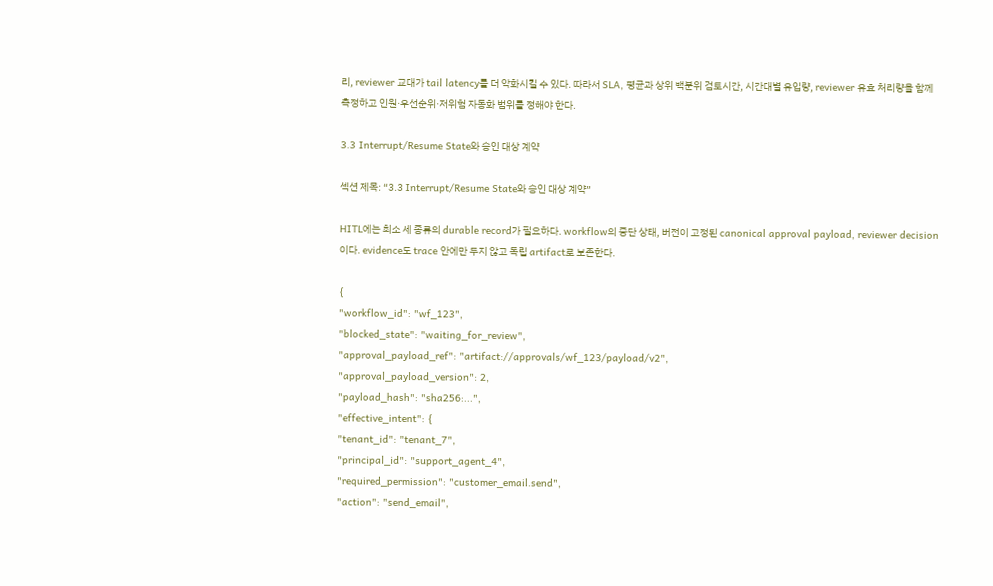리, reviewer 교대가 tail latency를 더 악화시킬 수 있다. 따라서 SLA, 평균과 상위 백분위 검토시간, 시간대별 유입량, reviewer 유효 처리량을 함께 측정하고 인원·우선순위·저위험 자동화 범위를 정해야 한다.

3.3 Interrupt/Resume State와 승인 대상 계약

섹션 제목: “3.3 Interrupt/Resume State와 승인 대상 계약”

HITL에는 최소 세 종류의 durable record가 필요하다. workflow의 중단 상태, 버전이 고정된 canonical approval payload, reviewer decision이다. evidence도 trace 안에만 두지 않고 독립 artifact로 보존한다.

{
"workflow_id": "wf_123",
"blocked_state": "waiting_for_review",
"approval_payload_ref": "artifact://approvals/wf_123/payload/v2",
"approval_payload_version": 2,
"payload_hash": "sha256:...",
"effective_intent": {
"tenant_id": "tenant_7",
"principal_id": "support_agent_4",
"required_permission": "customer_email.send",
"action": "send_email",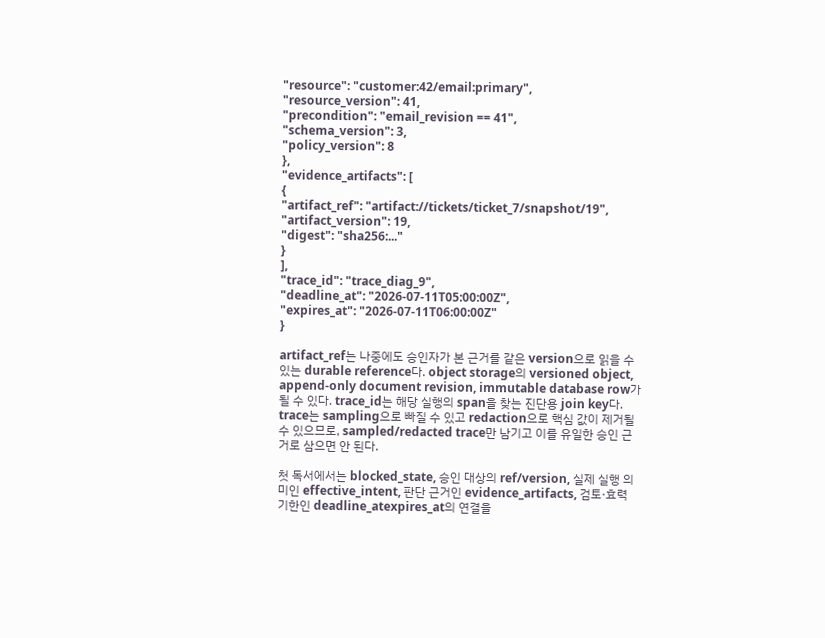"resource": "customer:42/email:primary",
"resource_version": 41,
"precondition": "email_revision == 41",
"schema_version": 3,
"policy_version": 8
},
"evidence_artifacts": [
{
"artifact_ref": "artifact://tickets/ticket_7/snapshot/19",
"artifact_version": 19,
"digest": "sha256:..."
}
],
"trace_id": "trace_diag_9",
"deadline_at": "2026-07-11T05:00:00Z",
"expires_at": "2026-07-11T06:00:00Z"
}

artifact_ref는 나중에도 승인자가 본 근거를 같은 version으로 읽을 수 있는 durable reference다. object storage의 versioned object, append-only document revision, immutable database row가 될 수 있다. trace_id는 해당 실행의 span을 찾는 진단용 join key다. trace는 sampling으로 빠질 수 있고 redaction으로 핵심 값이 제거될 수 있으므로, sampled/redacted trace만 남기고 이를 유일한 승인 근거로 삼으면 안 된다.

첫 독서에서는 blocked_state, 승인 대상의 ref/version, 실제 실행 의미인 effective_intent, 판단 근거인 evidence_artifacts, 검토·효력 기한인 deadline_atexpires_at의 연결을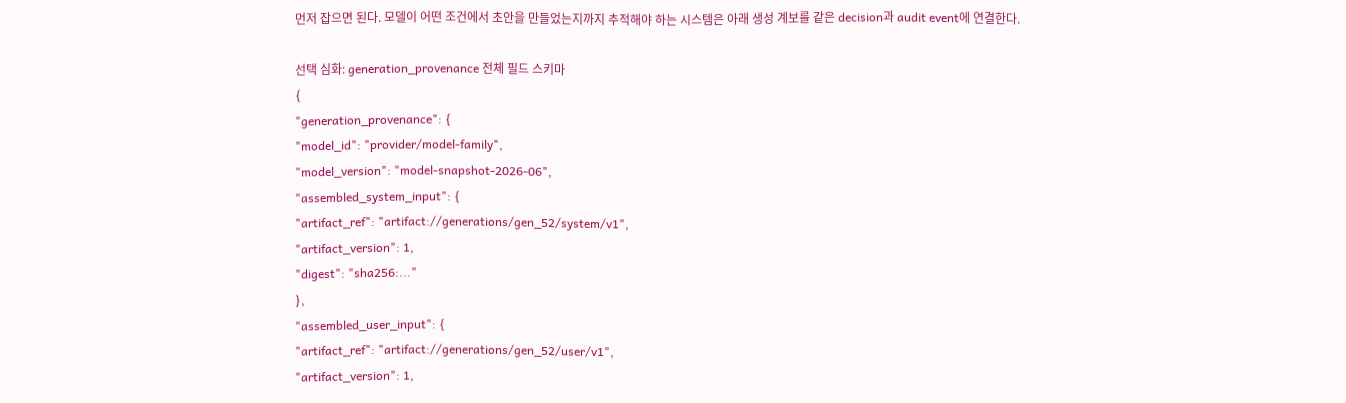먼저 잡으면 된다. 모델이 어떤 조건에서 초안을 만들었는지까지 추적해야 하는 시스템은 아래 생성 계보를 같은 decision과 audit event에 연결한다.

선택 심화: generation_provenance 전체 필드 스키마
{
"generation_provenance": {
"model_id": "provider/model-family",
"model_version": "model-snapshot-2026-06",
"assembled_system_input": {
"artifact_ref": "artifact://generations/gen_52/system/v1",
"artifact_version": 1,
"digest": "sha256:..."
},
"assembled_user_input": {
"artifact_ref": "artifact://generations/gen_52/user/v1",
"artifact_version": 1,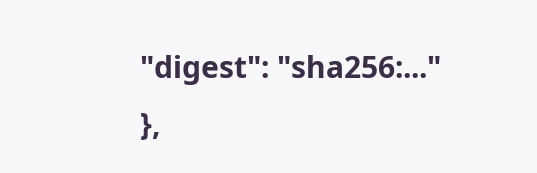"digest": "sha256:..."
},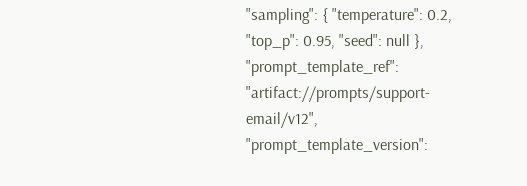"sampling": { "temperature": 0.2, "top_p": 0.95, "seed": null },
"prompt_template_ref": "artifact://prompts/support-email/v12",
"prompt_template_version":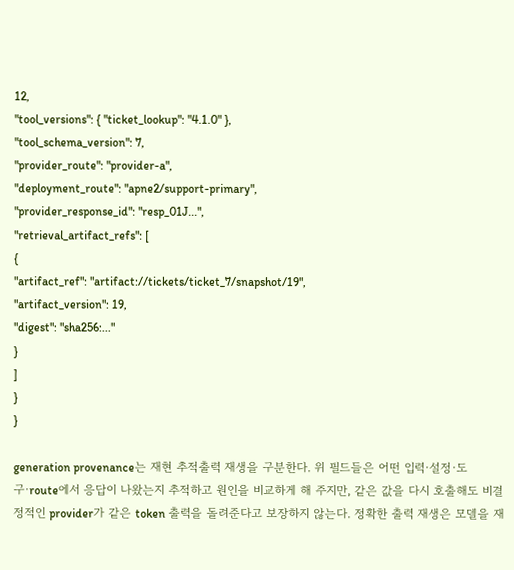12,
"tool_versions": { "ticket_lookup": "4.1.0" },
"tool_schema_version": 7,
"provider_route": "provider-a",
"deployment_route": "apne2/support-primary",
"provider_response_id": "resp_01J...",
"retrieval_artifact_refs": [
{
"artifact_ref": "artifact://tickets/ticket_7/snapshot/19",
"artifact_version": 19,
"digest": "sha256:..."
}
]
}
}

generation provenance는 재현 추적출력 재생을 구분한다. 위 필드들은 어떤 입력·설정·도구·route에서 응답이 나왔는지 추적하고 원인을 비교하게 해 주지만, 같은 값을 다시 호출해도 비결정적인 provider가 같은 token 출력을 돌려준다고 보장하지 않는다. 정확한 출력 재생은 모델을 재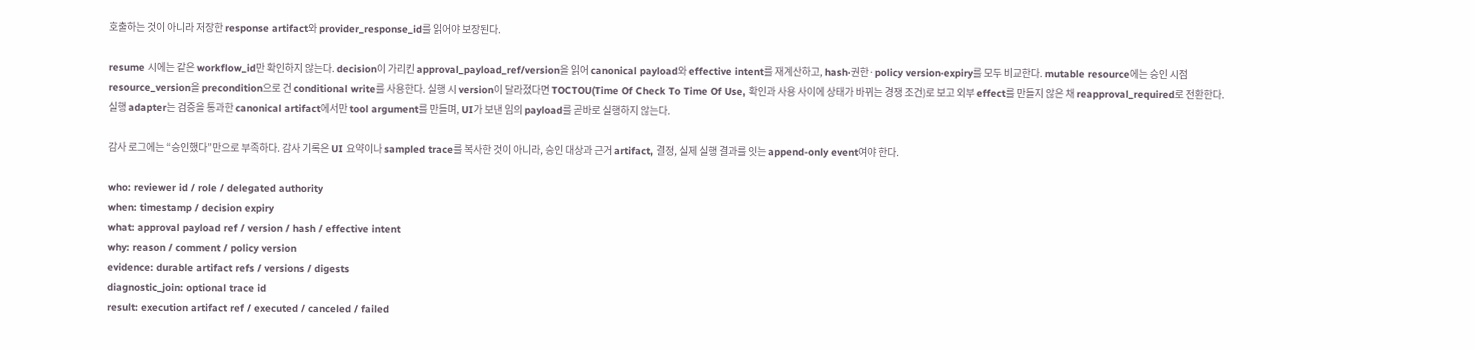호출하는 것이 아니라 저장한 response artifact와 provider_response_id를 읽어야 보장된다.

resume 시에는 같은 workflow_id만 확인하지 않는다. decision이 가리킨 approval_payload_ref/version을 읽어 canonical payload와 effective intent를 재계산하고, hash·권한·policy version·expiry를 모두 비교한다. mutable resource에는 승인 시점 resource_version을 precondition으로 건 conditional write를 사용한다. 실행 시 version이 달라졌다면 TOCTOU(Time Of Check To Time Of Use, 확인과 사용 사이에 상태가 바뀌는 경쟁 조건)로 보고 외부 effect를 만들지 않은 채 reapproval_required로 전환한다. 실행 adapter는 검증을 통과한 canonical artifact에서만 tool argument를 만들며, UI가 보낸 임의 payload를 곧바로 실행하지 않는다.

감사 로그에는 “승인했다”만으로 부족하다. 감사 기록은 UI 요약이나 sampled trace를 복사한 것이 아니라, 승인 대상과 근거 artifact, 결정, 실제 실행 결과를 잇는 append-only event여야 한다.

who: reviewer id / role / delegated authority
when: timestamp / decision expiry
what: approval payload ref / version / hash / effective intent
why: reason / comment / policy version
evidence: durable artifact refs / versions / digests
diagnostic_join: optional trace id
result: execution artifact ref / executed / canceled / failed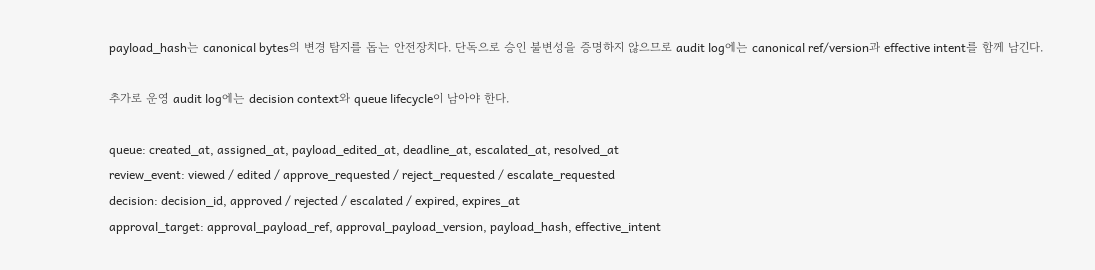payload_hash는 canonical bytes의 변경 탐지를 돕는 안전장치다. 단독으로 승인 불변성을 증명하지 않으므로 audit log에는 canonical ref/version과 effective intent를 함께 남긴다.

추가로 운영 audit log에는 decision context와 queue lifecycle이 남아야 한다.

queue: created_at, assigned_at, payload_edited_at, deadline_at, escalated_at, resolved_at
review_event: viewed / edited / approve_requested / reject_requested / escalate_requested
decision: decision_id, approved / rejected / escalated / expired, expires_at
approval_target: approval_payload_ref, approval_payload_version, payload_hash, effective_intent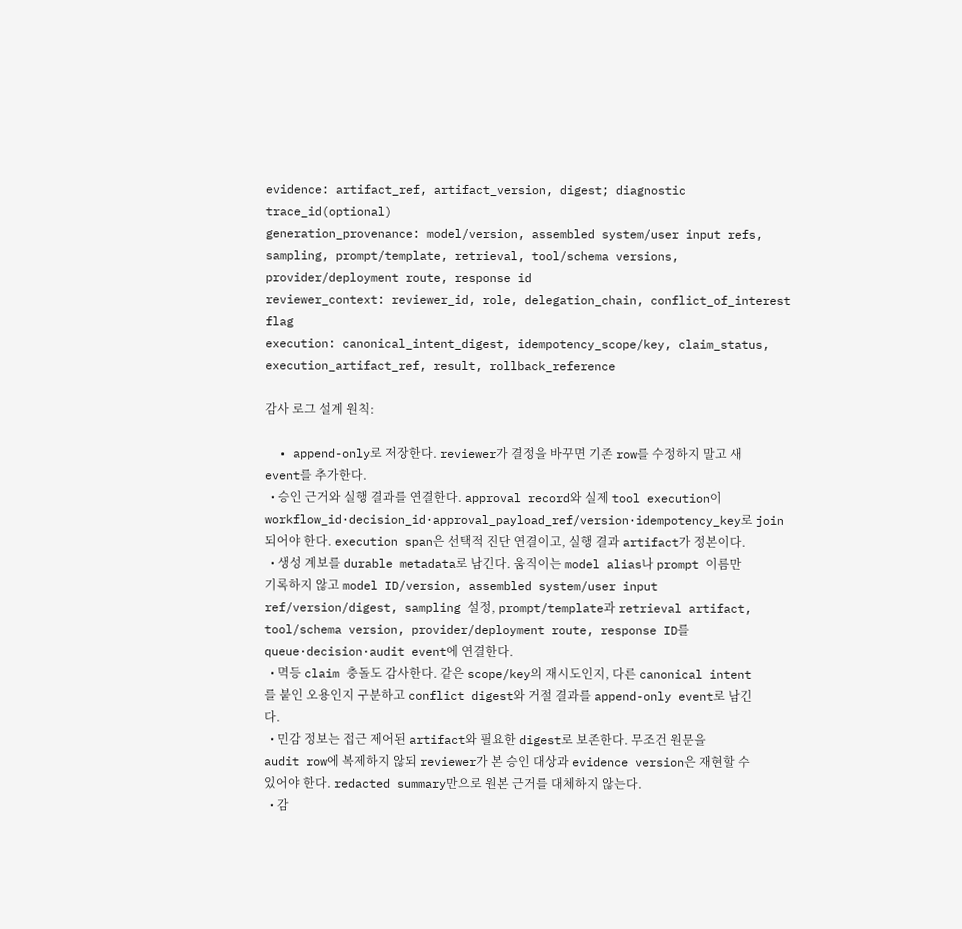evidence: artifact_ref, artifact_version, digest; diagnostic trace_id(optional)
generation_provenance: model/version, assembled system/user input refs, sampling, prompt/template, retrieval, tool/schema versions, provider/deployment route, response id
reviewer_context: reviewer_id, role, delegation_chain, conflict_of_interest flag
execution: canonical_intent_digest, idempotency_scope/key, claim_status, execution_artifact_ref, result, rollback_reference

감사 로그 설계 원칙:

  • append-only로 저장한다. reviewer가 결정을 바꾸면 기존 row를 수정하지 말고 새 event를 추가한다.
  • 승인 근거와 실행 결과를 연결한다. approval record와 실제 tool execution이 workflow_id·decision_id·approval_payload_ref/version·idempotency_key로 join되어야 한다. execution span은 선택적 진단 연결이고, 실행 결과 artifact가 정본이다.
  • 생성 계보를 durable metadata로 남긴다. 움직이는 model alias나 prompt 이름만 기록하지 않고 model ID/version, assembled system/user input ref/version/digest, sampling 설정, prompt/template과 retrieval artifact, tool/schema version, provider/deployment route, response ID를 queue·decision·audit event에 연결한다.
  • 멱등 claim 충돌도 감사한다. 같은 scope/key의 재시도인지, 다른 canonical intent를 붙인 오용인지 구분하고 conflict digest와 거절 결과를 append-only event로 남긴다.
  • 민감 정보는 접근 제어된 artifact와 필요한 digest로 보존한다. 무조건 원문을 audit row에 복제하지 않되 reviewer가 본 승인 대상과 evidence version은 재현할 수 있어야 한다. redacted summary만으로 원본 근거를 대체하지 않는다.
  • 감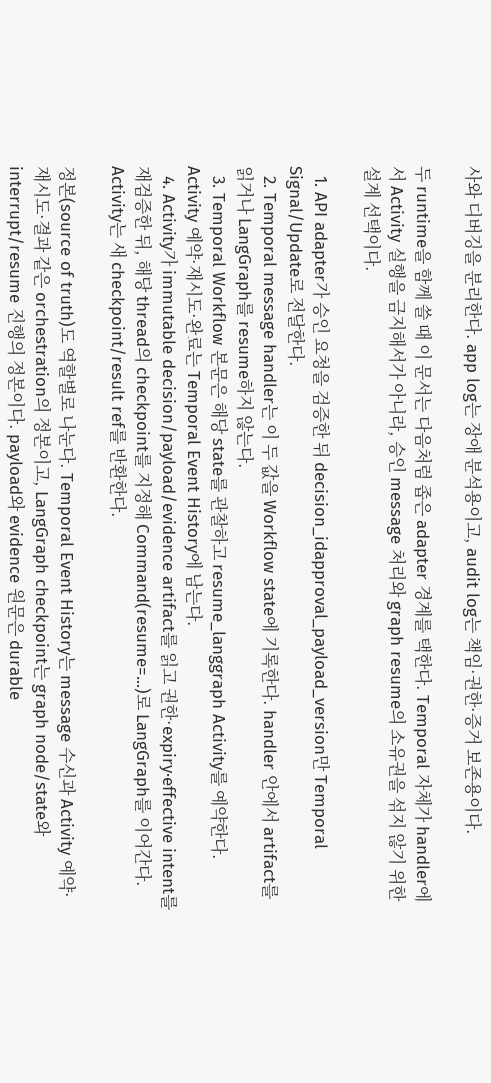사와 디버깅을 분리한다. app log는 장애 분석용이고, audit log는 책임·권한·증거 보존용이다.

두 runtime을 함께 쓸 때 이 문서는 다음처럼 좁은 adapter 경계를 택한다. Temporal 자체가 handler에서 Activity 실행을 금지해서가 아니라, 승인 message 처리와 graph resume의 소유권을 섞지 않기 위한 설계 선택이다.

  1. API adapter가 승인 요청을 검증한 뒤 decision_idapproval_payload_version만 Temporal Signal/Update로 전달한다.
  2. Temporal message handler는 이 두 값을 Workflow state에 기록한다. handler 안에서 artifact를 읽거나 LangGraph를 resume하지 않는다.
  3. Temporal Workflow 본문은 해당 state를 관찰하고 resume_langgraph Activity를 예약한다. Activity 예약·재시도·완료는 Temporal Event History에 남는다.
  4. Activity가 immutable decision/payload/evidence artifact를 읽고 권한·expiry·effective intent를 재검증한 뒤, 해당 thread의 checkpoint를 지정해 Command(resume=...)로 LangGraph를 이어간다. Activity는 새 checkpoint/result ref를 반환한다.

정본(source of truth)도 역할별로 나눈다. Temporal Event History는 message 수신과 Activity 예약·재시도·결과 같은 orchestration의 정본이고, LangGraph checkpoint는 graph node/state와 interrupt/resume 진행의 정본이다. payload와 evidence 원문은 durable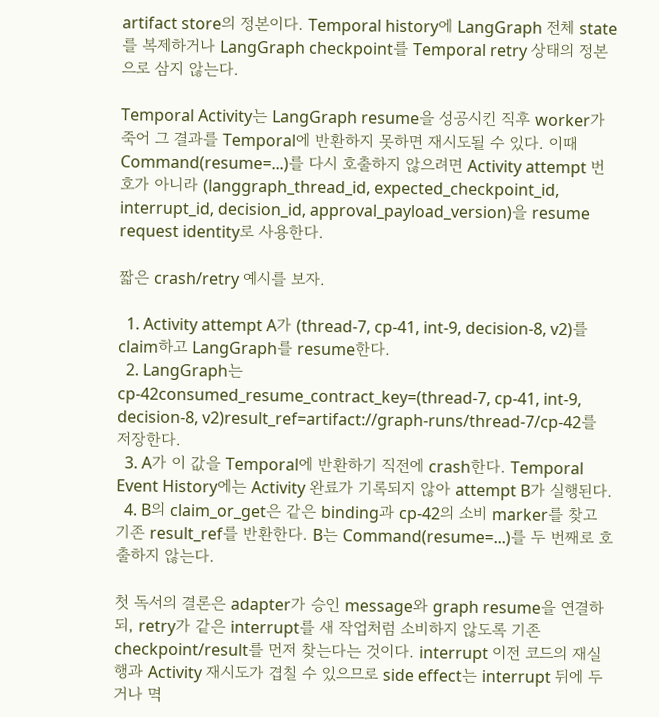artifact store의 정본이다. Temporal history에 LangGraph 전체 state를 복제하거나 LangGraph checkpoint를 Temporal retry 상태의 정본으로 삼지 않는다.

Temporal Activity는 LangGraph resume을 성공시킨 직후 worker가 죽어 그 결과를 Temporal에 반환하지 못하면 재시도될 수 있다. 이때 Command(resume=...)를 다시 호출하지 않으려면 Activity attempt 번호가 아니라 (langgraph_thread_id, expected_checkpoint_id, interrupt_id, decision_id, approval_payload_version)을 resume request identity로 사용한다.

짧은 crash/retry 예시를 보자.

  1. Activity attempt A가 (thread-7, cp-41, int-9, decision-8, v2)를 claim하고 LangGraph를 resume한다.
  2. LangGraph는 cp-42consumed_resume_contract_key=(thread-7, cp-41, int-9, decision-8, v2)result_ref=artifact://graph-runs/thread-7/cp-42를 저장한다.
  3. A가 이 값을 Temporal에 반환하기 직전에 crash한다. Temporal Event History에는 Activity 완료가 기록되지 않아 attempt B가 실행된다.
  4. B의 claim_or_get은 같은 binding과 cp-42의 소비 marker를 찾고 기존 result_ref를 반환한다. B는 Command(resume=...)를 두 번째로 호출하지 않는다.

첫 독서의 결론은 adapter가 승인 message와 graph resume을 연결하되, retry가 같은 interrupt를 새 작업처럼 소비하지 않도록 기존 checkpoint/result를 먼저 찾는다는 것이다. interrupt 이전 코드의 재실행과 Activity 재시도가 겹칠 수 있으므로 side effect는 interrupt 뒤에 두거나 멱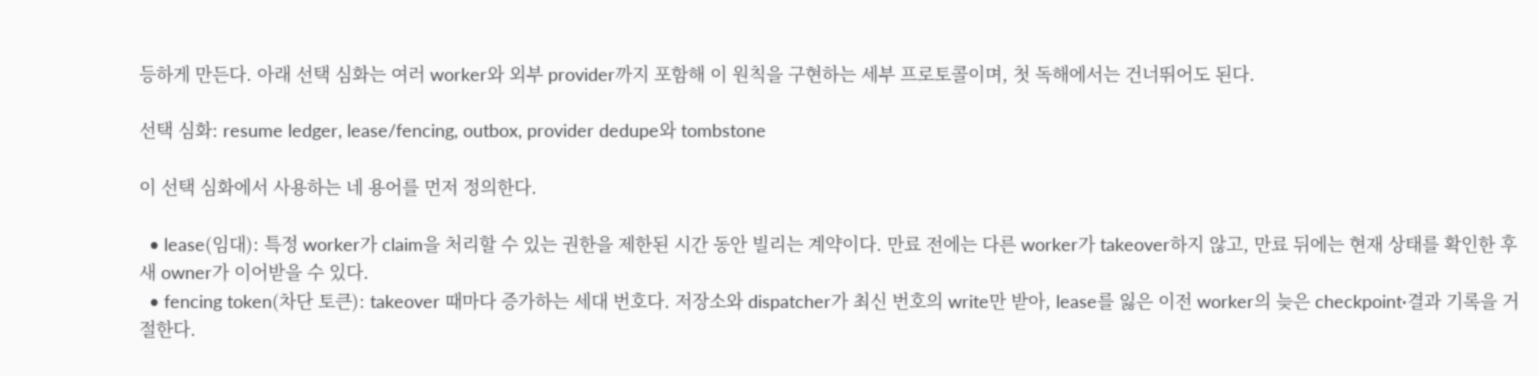등하게 만든다. 아래 선택 심화는 여러 worker와 외부 provider까지 포함해 이 원칙을 구현하는 세부 프로토콜이며, 첫 독해에서는 건너뛰어도 된다.

선택 심화: resume ledger, lease/fencing, outbox, provider dedupe와 tombstone

이 선택 심화에서 사용하는 네 용어를 먼저 정의한다.

  • lease(임대): 특정 worker가 claim을 처리할 수 있는 권한을 제한된 시간 동안 빌리는 계약이다. 만료 전에는 다른 worker가 takeover하지 않고, 만료 뒤에는 현재 상태를 확인한 후 새 owner가 이어받을 수 있다.
  • fencing token(차단 토큰): takeover 때마다 증가하는 세대 번호다. 저장소와 dispatcher가 최신 번호의 write만 받아, lease를 잃은 이전 worker의 늦은 checkpoint·결과 기록을 거절한다.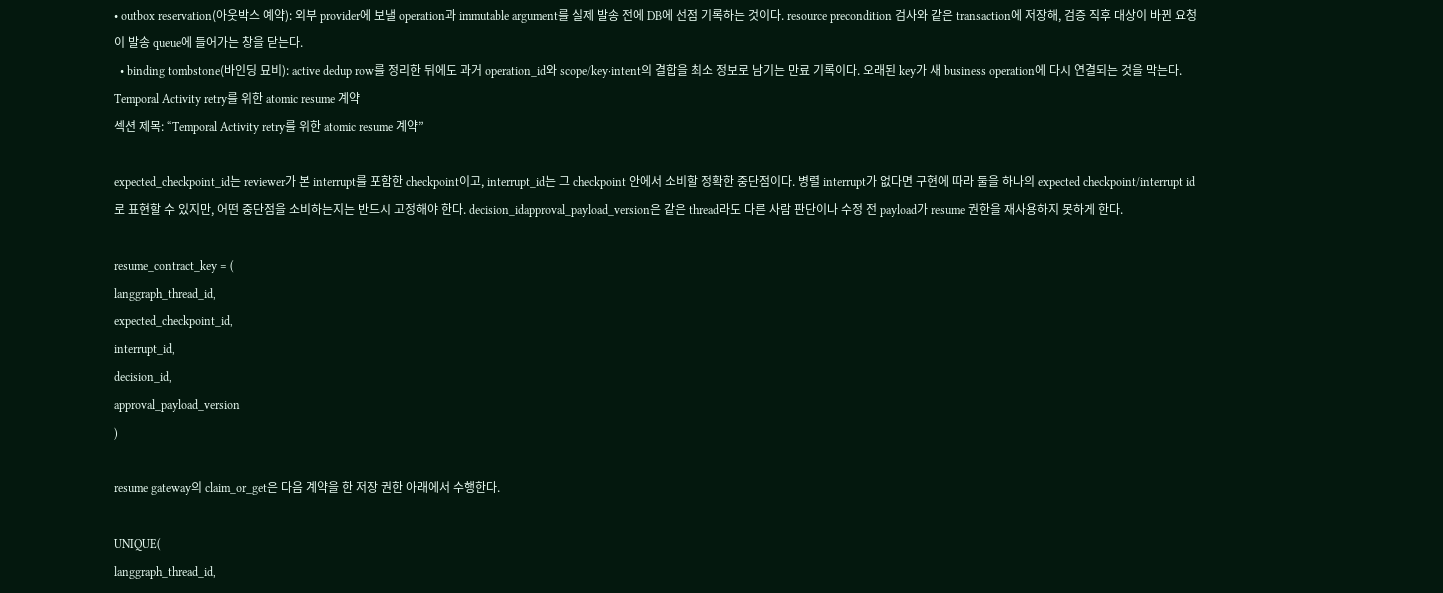• outbox reservation(아웃박스 예약): 외부 provider에 보낼 operation과 immutable argument를 실제 발송 전에 DB에 선점 기록하는 것이다. resource precondition 검사와 같은 transaction에 저장해, 검증 직후 대상이 바뀐 요청이 발송 queue에 들어가는 창을 닫는다.
  • binding tombstone(바인딩 묘비): active dedup row를 정리한 뒤에도 과거 operation_id와 scope/key·intent의 결합을 최소 정보로 남기는 만료 기록이다. 오래된 key가 새 business operation에 다시 연결되는 것을 막는다.
Temporal Activity retry를 위한 atomic resume 계약
섹션 제목: “Temporal Activity retry를 위한 atomic resume 계약”

expected_checkpoint_id는 reviewer가 본 interrupt를 포함한 checkpoint이고, interrupt_id는 그 checkpoint 안에서 소비할 정확한 중단점이다. 병렬 interrupt가 없다면 구현에 따라 둘을 하나의 expected checkpoint/interrupt id로 표현할 수 있지만, 어떤 중단점을 소비하는지는 반드시 고정해야 한다. decision_idapproval_payload_version은 같은 thread라도 다른 사람 판단이나 수정 전 payload가 resume 권한을 재사용하지 못하게 한다.

resume_contract_key = (
langgraph_thread_id,
expected_checkpoint_id,
interrupt_id,
decision_id,
approval_payload_version
)

resume gateway의 claim_or_get은 다음 계약을 한 저장 권한 아래에서 수행한다.

UNIQUE(
langgraph_thread_id,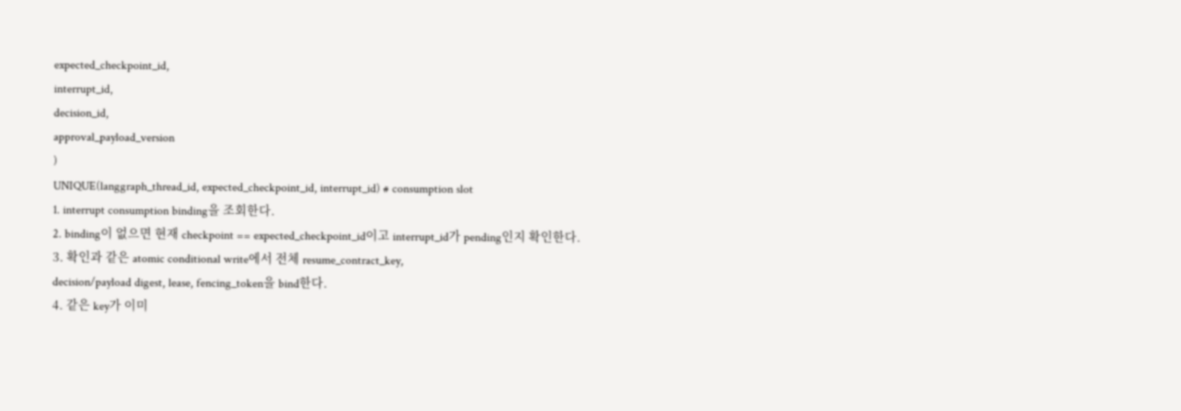expected_checkpoint_id,
interrupt_id,
decision_id,
approval_payload_version
)
UNIQUE(langgraph_thread_id, expected_checkpoint_id, interrupt_id) # consumption slot
1. interrupt consumption binding을 조회한다.
2. binding이 없으면 현재 checkpoint == expected_checkpoint_id이고 interrupt_id가 pending인지 확인한다.
3. 확인과 같은 atomic conditional write에서 전체 resume_contract_key,
decision/payload digest, lease, fencing_token을 bind한다.
4. 같은 key가 이미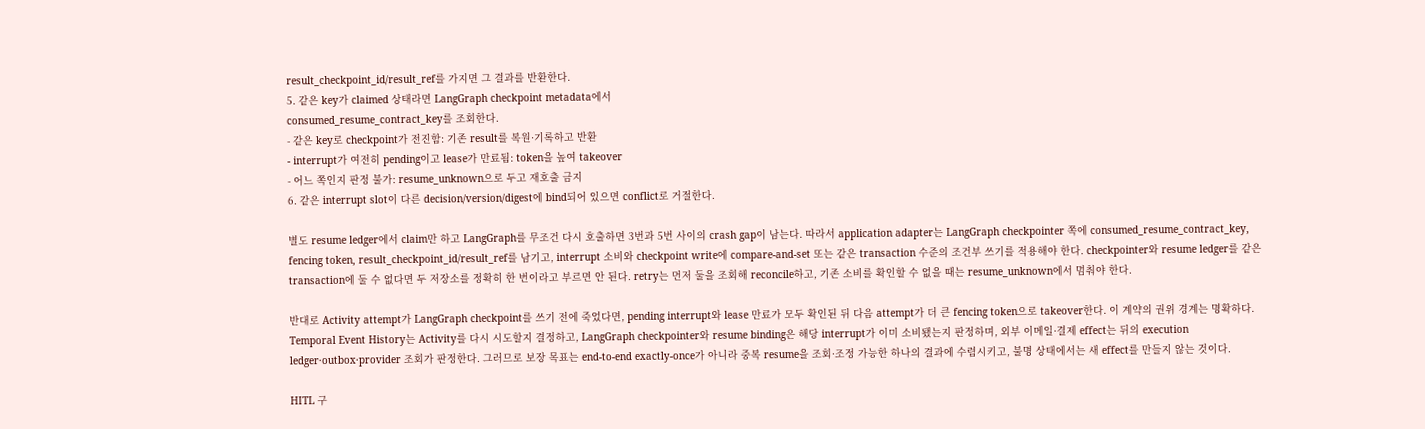result_checkpoint_id/result_ref를 가지면 그 결과를 반환한다.
5. 같은 key가 claimed 상태라면 LangGraph checkpoint metadata에서
consumed_resume_contract_key를 조회한다.
- 같은 key로 checkpoint가 전진함: 기존 result를 복원·기록하고 반환
- interrupt가 여전히 pending이고 lease가 만료됨: token을 높여 takeover
- 어느 쪽인지 판정 불가: resume_unknown으로 두고 재호출 금지
6. 같은 interrupt slot이 다른 decision/version/digest에 bind되어 있으면 conflict로 거절한다.

별도 resume ledger에서 claim만 하고 LangGraph를 무조건 다시 호출하면 3번과 5번 사이의 crash gap이 남는다. 따라서 application adapter는 LangGraph checkpointer 쪽에 consumed_resume_contract_key, fencing token, result_checkpoint_id/result_ref를 남기고, interrupt 소비와 checkpoint write에 compare-and-set 또는 같은 transaction 수준의 조건부 쓰기를 적용해야 한다. checkpointer와 resume ledger를 같은 transaction에 둘 수 없다면 두 저장소를 정확히 한 번이라고 부르면 안 된다. retry는 먼저 둘을 조회해 reconcile하고, 기존 소비를 확인할 수 없을 때는 resume_unknown에서 멈춰야 한다.

반대로 Activity attempt가 LangGraph checkpoint를 쓰기 전에 죽었다면, pending interrupt와 lease 만료가 모두 확인된 뒤 다음 attempt가 더 큰 fencing token으로 takeover한다. 이 계약의 권위 경계는 명확하다. Temporal Event History는 Activity를 다시 시도할지 결정하고, LangGraph checkpointer와 resume binding은 해당 interrupt가 이미 소비됐는지 판정하며, 외부 이메일·결제 effect는 뒤의 execution ledger·outbox·provider 조회가 판정한다. 그러므로 보장 목표는 end-to-end exactly-once가 아니라 중복 resume을 조회·조정 가능한 하나의 결과에 수렴시키고, 불명 상태에서는 새 effect를 만들지 않는 것이다.

HITL 구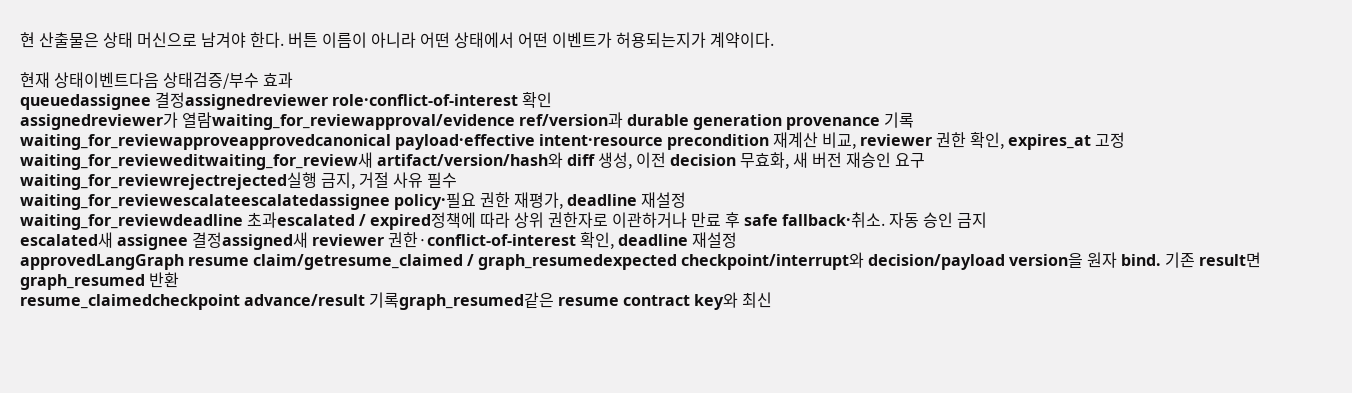현 산출물은 상태 머신으로 남겨야 한다. 버튼 이름이 아니라 어떤 상태에서 어떤 이벤트가 허용되는지가 계약이다.

현재 상태이벤트다음 상태검증/부수 효과
queuedassignee 결정assignedreviewer role·conflict-of-interest 확인
assignedreviewer가 열람waiting_for_reviewapproval/evidence ref/version과 durable generation provenance 기록
waiting_for_reviewapproveapprovedcanonical payload·effective intent·resource precondition 재계산 비교, reviewer 권한 확인, expires_at 고정
waiting_for_revieweditwaiting_for_review새 artifact/version/hash와 diff 생성, 이전 decision 무효화, 새 버전 재승인 요구
waiting_for_reviewrejectrejected실행 금지, 거절 사유 필수
waiting_for_reviewescalateescalatedassignee policy·필요 권한 재평가, deadline 재설정
waiting_for_reviewdeadline 초과escalated / expired정책에 따라 상위 권한자로 이관하거나 만료 후 safe fallback·취소. 자동 승인 금지
escalated새 assignee 결정assigned새 reviewer 권한·conflict-of-interest 확인, deadline 재설정
approvedLangGraph resume claim/getresume_claimed / graph_resumedexpected checkpoint/interrupt와 decision/payload version을 원자 bind. 기존 result면 graph_resumed 반환
resume_claimedcheckpoint advance/result 기록graph_resumed같은 resume contract key와 최신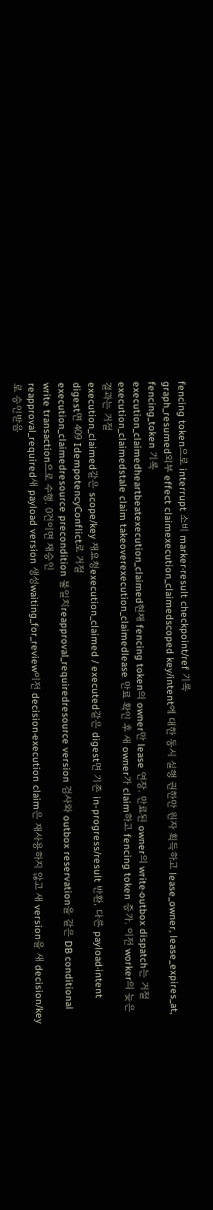fencing token으로 interrupt 소비 marker·result checkpoint/ref 기록
graph_resumed외부 effect claimexecution_claimedscoped key/intent에 대한 동시 실행 권한만 원자 획득하고 lease_owner, lease_expires_at, fencing_token 기록
execution_claimedheartbeatexecution_claimed현재 fencing token의 owner만 lease 연장. 만료된 owner의 write·outbox dispatch는 거절
execution_claimedstale claim takeoverexecution_claimedlease 만료 확인 후 새 owner가 claim하고 fencing token 증가. 이전 worker의 늦은 결과는 거절
execution_claimed같은 scope/key 재요청execution_claimed / executed같은 digest면 기존 in-progress/result 반환, 다른 payload·intent digest면 409 IdempotencyConflict로 거절
execution_claimedresource precondition 불일치reapproval_requiredresource version 검사와 outbox reservation을 같은 DB conditional write transaction으로 수행. 0건이면 재승인
reapproval_required새 payload version 생성waiting_for_review이전 decision·execution claim은 재사용하지 않고 새 version을 새 decision/key로 승인받음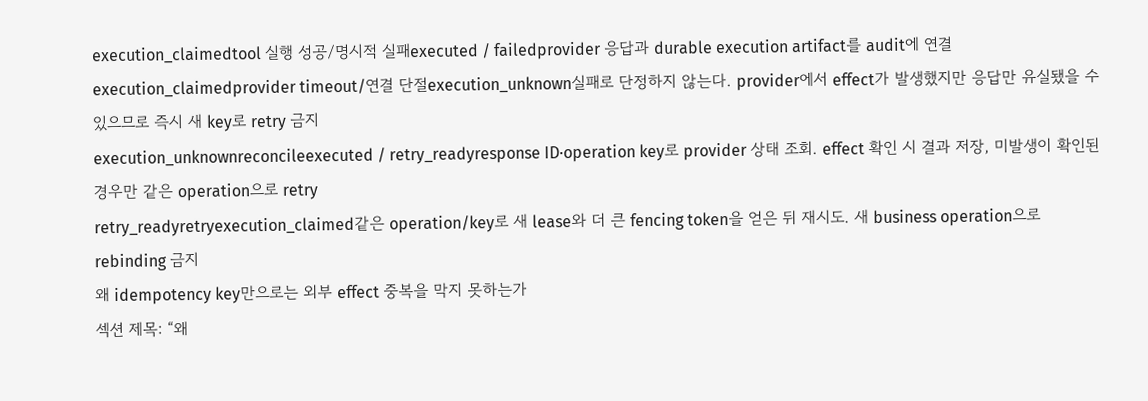execution_claimedtool 실행 성공/명시적 실패executed / failedprovider 응답과 durable execution artifact를 audit에 연결
execution_claimedprovider timeout/연결 단절execution_unknown실패로 단정하지 않는다. provider에서 effect가 발생했지만 응답만 유실됐을 수 있으므로 즉시 새 key로 retry 금지
execution_unknownreconcileexecuted / retry_readyresponse ID·operation key로 provider 상태 조회. effect 확인 시 결과 저장, 미발생이 확인된 경우만 같은 operation으로 retry
retry_readyretryexecution_claimed같은 operation/key로 새 lease와 더 큰 fencing token을 얻은 뒤 재시도. 새 business operation으로 rebinding 금지
왜 idempotency key만으로는 외부 effect 중복을 막지 못하는가
섹션 제목: “왜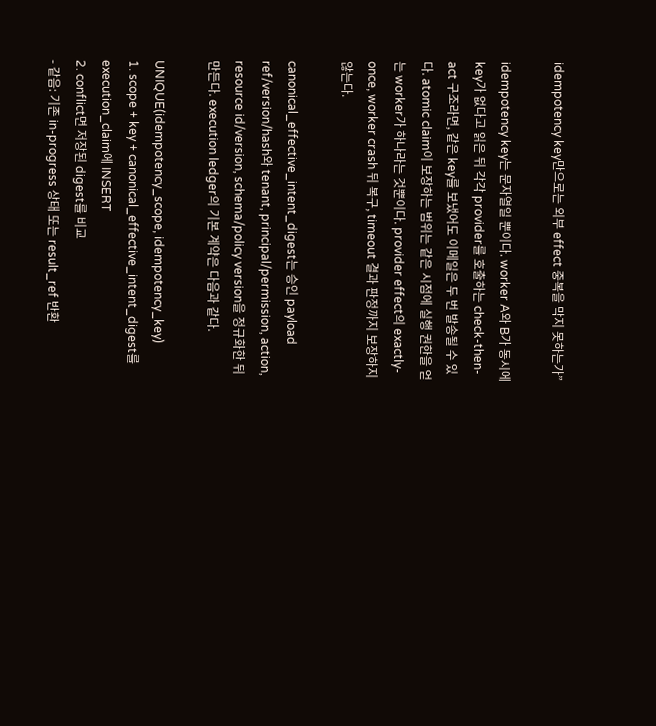idempotency key만으로는 외부 effect 중복을 막지 못하는가”

idempotency key는 문자열일 뿐이다. worker A와 B가 동시에 key가 없다고 읽은 뒤 각각 provider를 호출하는 check-then-act 구조라면, 같은 key를 보냈어도 이메일은 두 번 발송될 수 있다. atomic claim이 보장하는 범위는 같은 시점에 실행 권한을 얻는 worker가 하나라는 것뿐이다. provider effect의 exactly-once, worker crash 뒤 복구, timeout 결과 판정까지 보장하지 않는다.

canonical_effective_intent_digest는 승인 payload ref/version/hash와 tenant, principal/permission, action, resource id/version, schema/policy version을 정규화한 뒤 만든다. execution ledger의 기본 계약은 다음과 같다.

UNIQUE(idempotency_scope, idempotency_key)
1. scope + key + canonical_effective_intent_digest를 execution_claim에 INSERT
2. conflict면 저장된 digest를 비교
- 같음: 기존 in-progress 상태 또는 result_ref 반환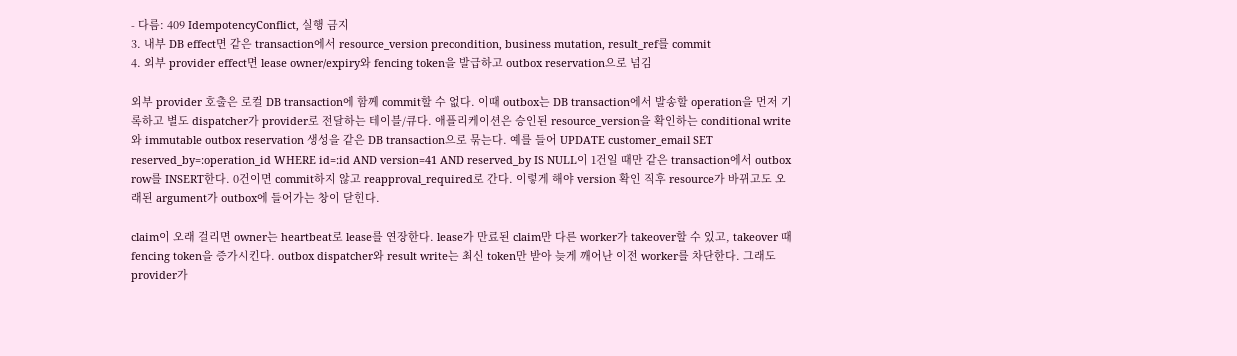- 다름: 409 IdempotencyConflict, 실행 금지
3. 내부 DB effect면 같은 transaction에서 resource_version precondition, business mutation, result_ref를 commit
4. 외부 provider effect면 lease owner/expiry와 fencing token을 발급하고 outbox reservation으로 넘김

외부 provider 호출은 로컬 DB transaction에 함께 commit할 수 없다. 이때 outbox는 DB transaction에서 발송할 operation을 먼저 기록하고 별도 dispatcher가 provider로 전달하는 테이블/큐다. 애플리케이션은 승인된 resource_version을 확인하는 conditional write와 immutable outbox reservation 생성을 같은 DB transaction으로 묶는다. 예를 들어 UPDATE customer_email SET reserved_by=:operation_id WHERE id=:id AND version=41 AND reserved_by IS NULL이 1건일 때만 같은 transaction에서 outbox row를 INSERT한다. 0건이면 commit하지 않고 reapproval_required로 간다. 이렇게 해야 version 확인 직후 resource가 바뀌고도 오래된 argument가 outbox에 들어가는 창이 닫힌다.

claim이 오래 걸리면 owner는 heartbeat로 lease를 연장한다. lease가 만료된 claim만 다른 worker가 takeover할 수 있고, takeover 때 fencing token을 증가시킨다. outbox dispatcher와 result write는 최신 token만 받아 늦게 깨어난 이전 worker를 차단한다. 그래도 provider가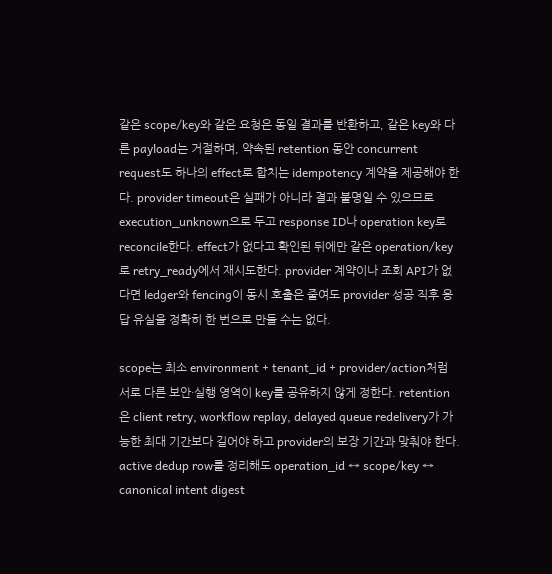같은 scope/key와 같은 요청은 동일 결과를 반환하고, 같은 key와 다른 payload는 거절하며, 약속된 retention 동안 concurrent request도 하나의 effect로 합치는 idempotency 계약을 제공해야 한다. provider timeout은 실패가 아니라 결과 불명일 수 있으므로 execution_unknown으로 두고 response ID나 operation key로 reconcile한다. effect가 없다고 확인된 뒤에만 같은 operation/key로 retry_ready에서 재시도한다. provider 계약이나 조회 API가 없다면 ledger와 fencing이 동시 호출은 줄여도 provider 성공 직후 응답 유실을 정확히 한 번으로 만들 수는 없다.

scope는 최소 environment + tenant_id + provider/action처럼 서로 다른 보안·실행 영역이 key를 공유하지 않게 정한다. retention은 client retry, workflow replay, delayed queue redelivery가 가능한 최대 기간보다 길어야 하고 provider의 보장 기간과 맞춰야 한다. active dedup row를 정리해도 operation_id ↔ scope/key ↔ canonical intent digest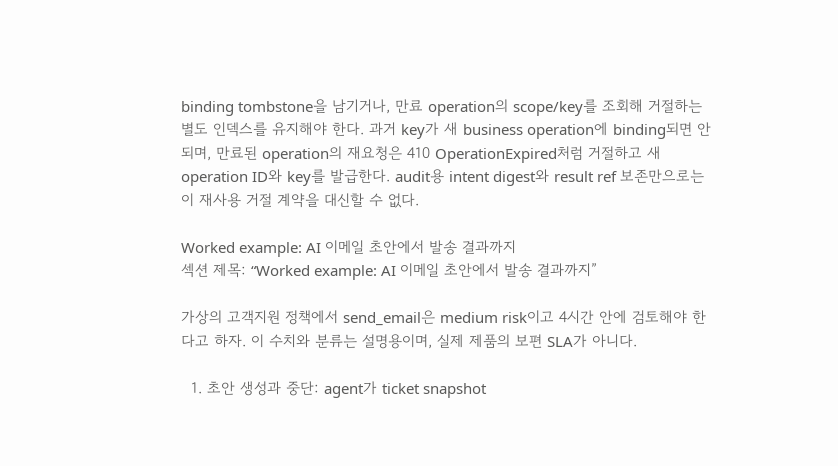binding tombstone을 남기거나, 만료 operation의 scope/key를 조회해 거절하는 별도 인덱스를 유지해야 한다. 과거 key가 새 business operation에 binding되면 안 되며, 만료된 operation의 재요청은 410 OperationExpired처럼 거절하고 새 operation ID와 key를 발급한다. audit용 intent digest와 result ref 보존만으로는 이 재사용 거절 계약을 대신할 수 없다.

Worked example: AI 이메일 초안에서 발송 결과까지
섹션 제목: “Worked example: AI 이메일 초안에서 발송 결과까지”

가상의 고객지원 정책에서 send_email은 medium risk이고 4시간 안에 검토해야 한다고 하자. 이 수치와 분류는 설명용이며, 실제 제품의 보편 SLA가 아니다.

  1. 초안 생성과 중단: agent가 ticket snapshot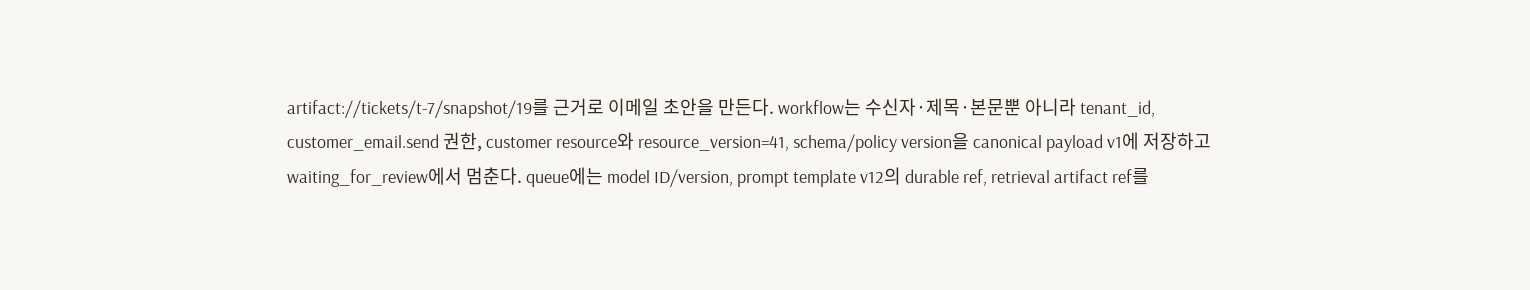artifact://tickets/t-7/snapshot/19를 근거로 이메일 초안을 만든다. workflow는 수신자·제목·본문뿐 아니라 tenant_id, customer_email.send 권한, customer resource와 resource_version=41, schema/policy version을 canonical payload v1에 저장하고 waiting_for_review에서 멈춘다. queue에는 model ID/version, prompt template v12의 durable ref, retrieval artifact ref를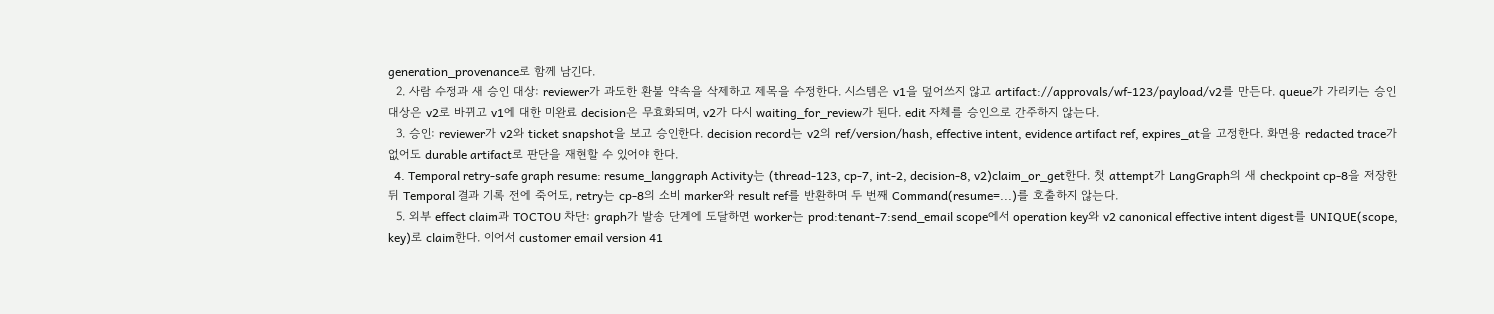generation_provenance로 함께 남긴다.
  2. 사람 수정과 새 승인 대상: reviewer가 과도한 환불 약속을 삭제하고 제목을 수정한다. 시스템은 v1을 덮어쓰지 않고 artifact://approvals/wf-123/payload/v2를 만든다. queue가 가리키는 승인 대상은 v2로 바뀌고 v1에 대한 미완료 decision은 무효화되며, v2가 다시 waiting_for_review가 된다. edit 자체를 승인으로 간주하지 않는다.
  3. 승인: reviewer가 v2와 ticket snapshot을 보고 승인한다. decision record는 v2의 ref/version/hash, effective intent, evidence artifact ref, expires_at을 고정한다. 화면용 redacted trace가 없어도 durable artifact로 판단을 재현할 수 있어야 한다.
  4. Temporal retry-safe graph resume: resume_langgraph Activity는 (thread-123, cp-7, int-2, decision-8, v2)claim_or_get한다. 첫 attempt가 LangGraph의 새 checkpoint cp-8을 저장한 뒤 Temporal 결과 기록 전에 죽어도, retry는 cp-8의 소비 marker와 result ref를 반환하며 두 번째 Command(resume=...)를 호출하지 않는다.
  5. 외부 effect claim과 TOCTOU 차단: graph가 발송 단계에 도달하면 worker는 prod:tenant-7:send_email scope에서 operation key와 v2 canonical effective intent digest를 UNIQUE(scope, key)로 claim한다. 이어서 customer email version 41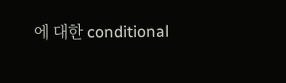에 대한 conditional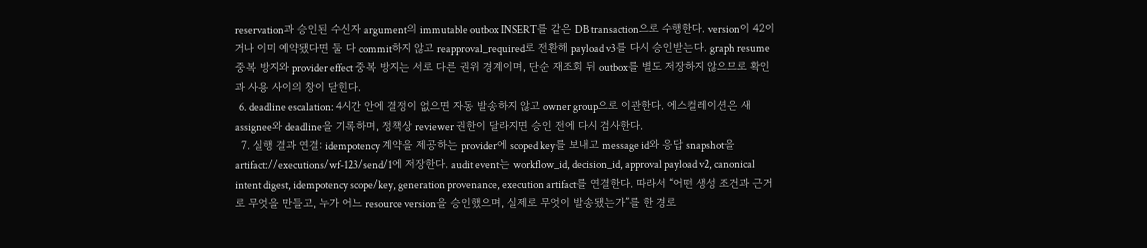reservation과 승인된 수신자 argument의 immutable outbox INSERT를 같은 DB transaction으로 수행한다. version이 42이거나 이미 예약됐다면 둘 다 commit하지 않고 reapproval_required로 전환해 payload v3를 다시 승인받는다. graph resume 중복 방지와 provider effect 중복 방지는 서로 다른 권위 경계이며, 단순 재조회 뒤 outbox를 별도 저장하지 않으므로 확인과 사용 사이의 창이 닫힌다.
  6. deadline escalation: 4시간 안에 결정이 없으면 자동 발송하지 않고 owner group으로 이관한다. 에스컬레이션은 새 assignee와 deadline을 기록하며, 정책상 reviewer 권한이 달라지면 승인 전에 다시 검사한다.
  7. 실행 결과 연결: idempotency 계약을 제공하는 provider에 scoped key를 보내고 message id와 응답 snapshot을 artifact://executions/wf-123/send/1에 저장한다. audit event는 workflow_id, decision_id, approval payload v2, canonical intent digest, idempotency scope/key, generation provenance, execution artifact를 연결한다. 따라서 “어떤 생성 조건과 근거로 무엇을 만들고, 누가 어느 resource version을 승인했으며, 실제로 무엇이 발송됐는가”를 한 경로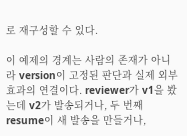로 재구성할 수 있다.

이 예제의 경계는 사람의 존재가 아니라 version이 고정된 판단과 실제 외부 효과의 연결이다. reviewer가 v1을 봤는데 v2가 발송되거나, 두 번째 resume이 새 발송을 만들거나,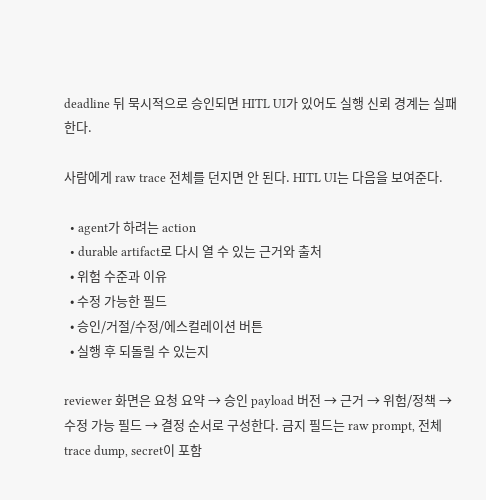deadline 뒤 묵시적으로 승인되면 HITL UI가 있어도 실행 신뢰 경계는 실패한다.

사람에게 raw trace 전체를 던지면 안 된다. HITL UI는 다음을 보여준다.

  • agent가 하려는 action
  • durable artifact로 다시 열 수 있는 근거와 출처
  • 위험 수준과 이유
  • 수정 가능한 필드
  • 승인/거절/수정/에스컬레이션 버튼
  • 실행 후 되돌릴 수 있는지

reviewer 화면은 요청 요약 → 승인 payload 버전 → 근거 → 위험/정책 → 수정 가능 필드 → 결정 순서로 구성한다. 금지 필드는 raw prompt, 전체 trace dump, secret이 포함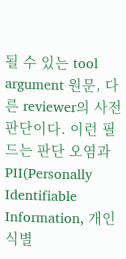될 수 있는 tool argument 원문, 다른 reviewer의 사전 판단이다. 이런 필드는 판단 오염과 PII(Personally Identifiable Information, 개인 식별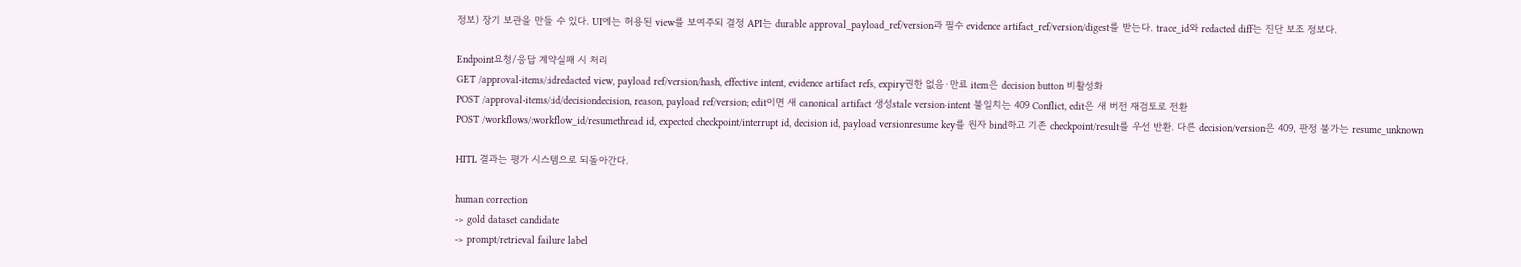정보) 장기 보관을 만들 수 있다. UI에는 허용된 view를 보여주되 결정 API는 durable approval_payload_ref/version과 필수 evidence artifact_ref/version/digest를 받는다. trace_id와 redacted diff는 진단 보조 정보다.

Endpoint요청/응답 계약실패 시 처리
GET /approval-items/:idredacted view, payload ref/version/hash, effective intent, evidence artifact refs, expiry권한 없음·만료 item은 decision button 비활성화
POST /approval-items/:id/decisiondecision, reason, payload ref/version; edit이면 새 canonical artifact 생성stale version·intent 불일치는 409 Conflict, edit은 새 버전 재검토로 전환
POST /workflows/:workflow_id/resumethread id, expected checkpoint/interrupt id, decision id, payload versionresume key를 원자 bind하고 기존 checkpoint/result를 우선 반환. 다른 decision/version은 409, 판정 불가는 resume_unknown

HITL 결과는 평가 시스템으로 되돌아간다.

human correction
-> gold dataset candidate
-> prompt/retrieval failure label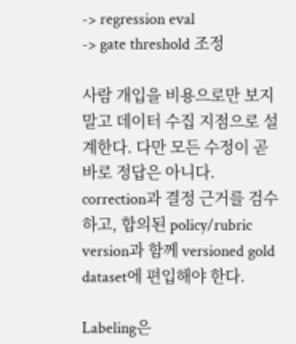-> regression eval
-> gate threshold 조정

사람 개입을 비용으로만 보지 말고 데이터 수집 지점으로 설계한다. 다만 모든 수정이 곧바로 정답은 아니다. correction과 결정 근거를 검수하고, 합의된 policy/rubric version과 함께 versioned gold dataset에 편입해야 한다.

Labeling은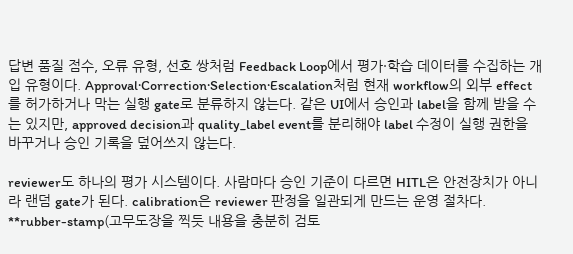답변 품질 점수, 오류 유형, 선호 쌍처럼 Feedback Loop에서 평가·학습 데이터를 수집하는 개입 유형이다. Approval·Correction·Selection·Escalation처럼 현재 workflow의 외부 effect를 허가하거나 막는 실행 gate로 분류하지 않는다. 같은 UI에서 승인과 label을 함께 받을 수는 있지만, approved decision과 quality_label event를 분리해야 label 수정이 실행 권한을 바꾸거나 승인 기록을 덮어쓰지 않는다.

reviewer도 하나의 평가 시스템이다. 사람마다 승인 기준이 다르면 HITL은 안전장치가 아니라 랜덤 gate가 된다. calibration은 reviewer 판정을 일관되게 만드는 운영 절차다. **rubber-stamp(고무도장을 찍듯 내용을 충분히 검토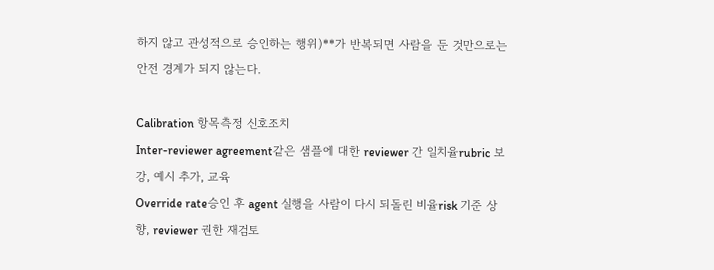하지 않고 관성적으로 승인하는 행위)**가 반복되면 사람을 둔 것만으로는 안전 경계가 되지 않는다.

Calibration 항목측정 신호조치
Inter-reviewer agreement같은 샘플에 대한 reviewer 간 일치율rubric 보강, 예시 추가, 교육
Override rate승인 후 agent 실행을 사람이 다시 되돌린 비율risk 기준 상향, reviewer 권한 재검토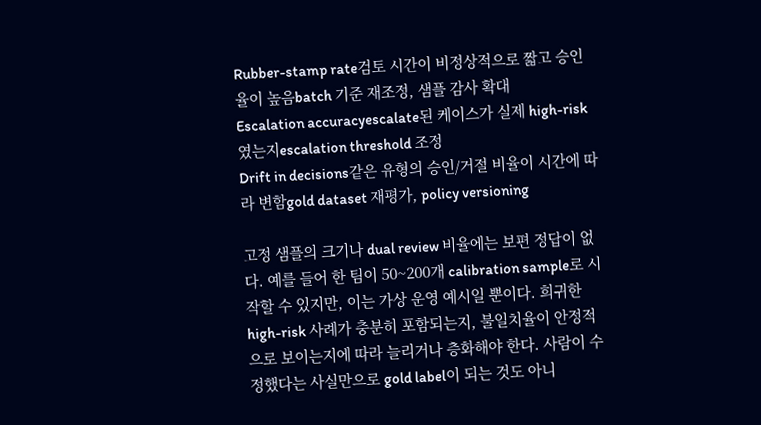Rubber-stamp rate검토 시간이 비정상적으로 짧고 승인율이 높음batch 기준 재조정, 샘플 감사 확대
Escalation accuracyescalate된 케이스가 실제 high-risk였는지escalation threshold 조정
Drift in decisions같은 유형의 승인/거절 비율이 시간에 따라 변함gold dataset 재평가, policy versioning

고정 샘플의 크기나 dual review 비율에는 보편 정답이 없다. 예를 들어 한 팀이 50~200개 calibration sample로 시작할 수 있지만, 이는 가상 운영 예시일 뿐이다. 희귀한 high-risk 사례가 충분히 포함되는지, 불일치율이 안정적으로 보이는지에 따라 늘리거나 층화해야 한다. 사람이 수정했다는 사실만으로 gold label이 되는 것도 아니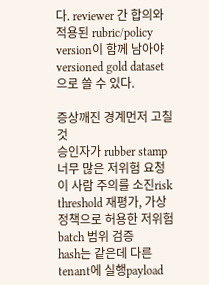다. reviewer 간 합의와 적용된 rubric/policy version이 함께 남아야 versioned gold dataset으로 쓸 수 있다.

증상깨진 경계먼저 고칠 것
승인자가 rubber stamp너무 많은 저위험 요청이 사람 주의를 소진risk threshold 재평가, 가상 정책으로 허용한 저위험 batch 범위 검증
hash는 같은데 다른 tenant에 실행payload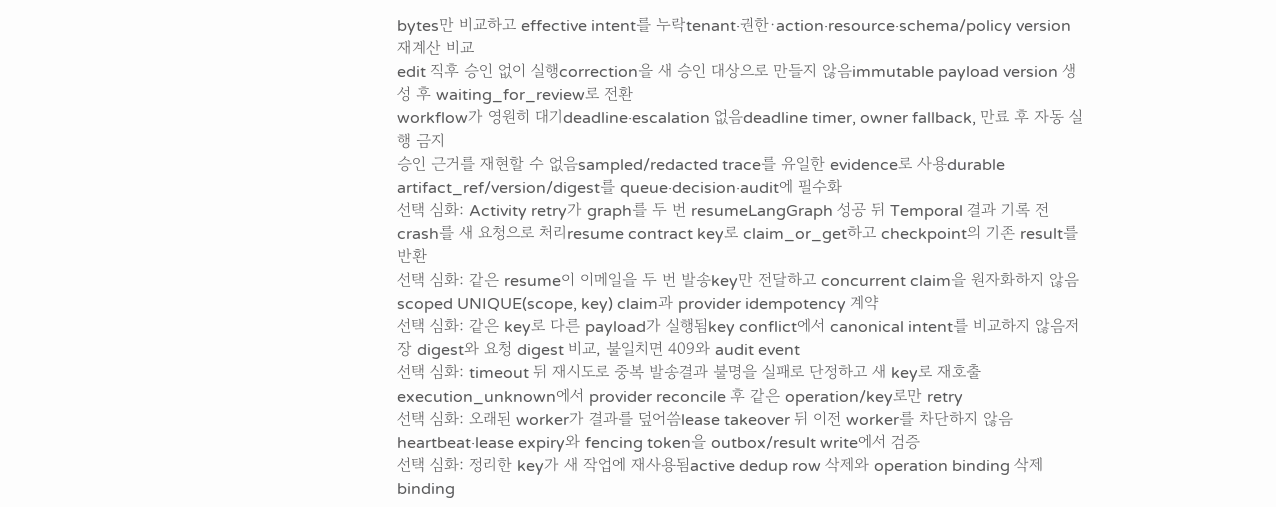bytes만 비교하고 effective intent를 누락tenant·권한·action·resource·schema/policy version 재계산 비교
edit 직후 승인 없이 실행correction을 새 승인 대상으로 만들지 않음immutable payload version 생성 후 waiting_for_review로 전환
workflow가 영원히 대기deadline·escalation 없음deadline timer, owner fallback, 만료 후 자동 실행 금지
승인 근거를 재현할 수 없음sampled/redacted trace를 유일한 evidence로 사용durable artifact_ref/version/digest를 queue·decision·audit에 필수화
선택 심화: Activity retry가 graph를 두 번 resumeLangGraph 성공 뒤 Temporal 결과 기록 전 crash를 새 요청으로 처리resume contract key로 claim_or_get하고 checkpoint의 기존 result를 반환
선택 심화: 같은 resume이 이메일을 두 번 발송key만 전달하고 concurrent claim을 원자화하지 않음scoped UNIQUE(scope, key) claim과 provider idempotency 계약
선택 심화: 같은 key로 다른 payload가 실행됨key conflict에서 canonical intent를 비교하지 않음저장 digest와 요청 digest 비교, 불일치면 409와 audit event
선택 심화: timeout 뒤 재시도로 중복 발송결과 불명을 실패로 단정하고 새 key로 재호출execution_unknown에서 provider reconcile 후 같은 operation/key로만 retry
선택 심화: 오래된 worker가 결과를 덮어씀lease takeover 뒤 이전 worker를 차단하지 않음heartbeat·lease expiry와 fencing token을 outbox/result write에서 검증
선택 심화: 정리한 key가 새 작업에 재사용됨active dedup row 삭제와 operation binding 삭제binding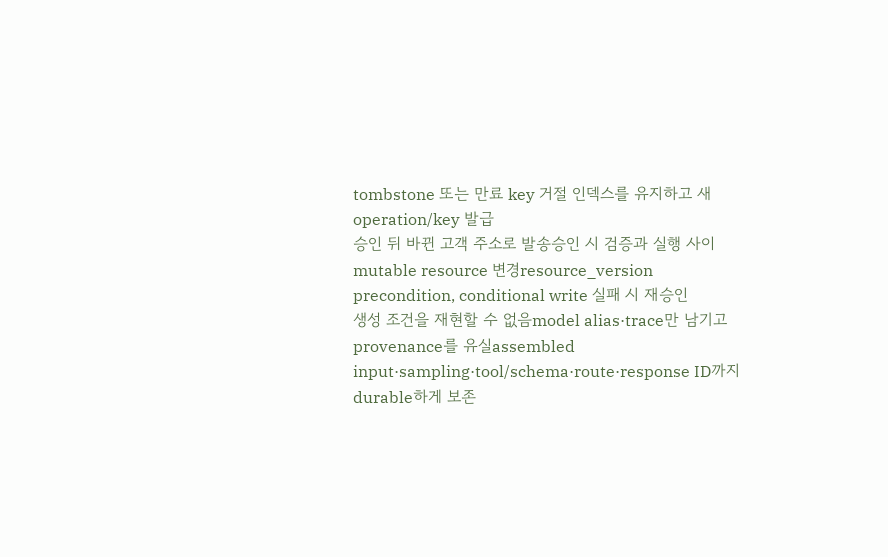tombstone 또는 만료 key 거절 인덱스를 유지하고 새 operation/key 발급
승인 뒤 바뀐 고객 주소로 발송승인 시 검증과 실행 사이 mutable resource 변경resource_version precondition, conditional write 실패 시 재승인
생성 조건을 재현할 수 없음model alias·trace만 남기고 provenance를 유실assembled input·sampling·tool/schema·route·response ID까지 durable하게 보존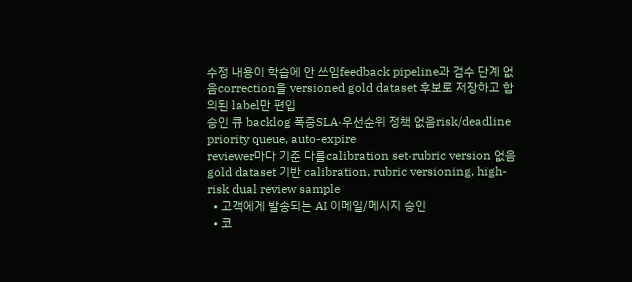수정 내용이 학습에 안 쓰임feedback pipeline과 검수 단계 없음correction을 versioned gold dataset 후보로 저장하고 합의된 label만 편입
승인 큐 backlog 폭증SLA·우선순위 정책 없음risk/deadline priority queue, auto-expire
reviewer마다 기준 다름calibration set·rubric version 없음gold dataset 기반 calibration, rubric versioning, high-risk dual review sample
  • 고객에게 발송되는 AI 이메일/메시지 승인
  • 코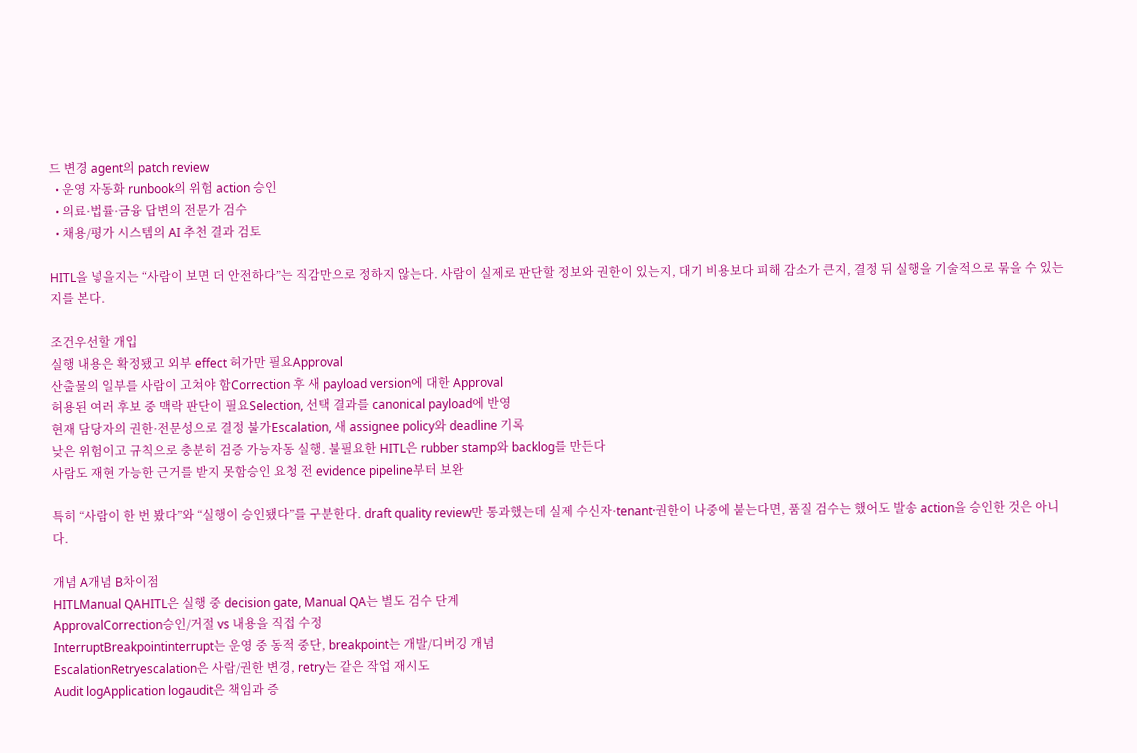드 변경 agent의 patch review
  • 운영 자동화 runbook의 위험 action 승인
  • 의료·법률·금융 답변의 전문가 검수
  • 채용/평가 시스템의 AI 추천 결과 검토

HITL을 넣을지는 “사람이 보면 더 안전하다”는 직감만으로 정하지 않는다. 사람이 실제로 판단할 정보와 권한이 있는지, 대기 비용보다 피해 감소가 큰지, 결정 뒤 실행을 기술적으로 묶을 수 있는지를 본다.

조건우선할 개입
실행 내용은 확정됐고 외부 effect 허가만 필요Approval
산출물의 일부를 사람이 고쳐야 함Correction 후 새 payload version에 대한 Approval
허용된 여러 후보 중 맥락 판단이 필요Selection, 선택 결과를 canonical payload에 반영
현재 담당자의 권한·전문성으로 결정 불가Escalation, 새 assignee policy와 deadline 기록
낮은 위험이고 규칙으로 충분히 검증 가능자동 실행. 불필요한 HITL은 rubber stamp와 backlog를 만든다
사람도 재현 가능한 근거를 받지 못함승인 요청 전 evidence pipeline부터 보완

특히 “사람이 한 번 봤다”와 “실행이 승인됐다”를 구분한다. draft quality review만 통과했는데 실제 수신자·tenant·권한이 나중에 붙는다면, 품질 검수는 했어도 발송 action을 승인한 것은 아니다.

개념 A개념 B차이점
HITLManual QAHITL은 실행 중 decision gate, Manual QA는 별도 검수 단계
ApprovalCorrection승인/거절 vs 내용을 직접 수정
InterruptBreakpointinterrupt는 운영 중 동적 중단, breakpoint는 개발/디버깅 개념
EscalationRetryescalation은 사람/권한 변경, retry는 같은 작업 재시도
Audit logApplication logaudit은 책임과 증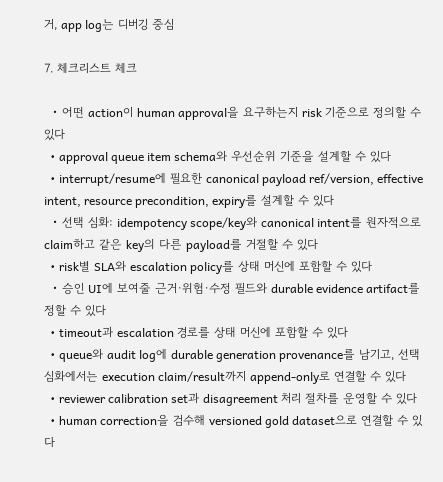거, app log는 디버깅 중심

7. 체크리스트 체크

  • 어떤 action이 human approval을 요구하는지 risk 기준으로 정의할 수 있다
  • approval queue item schema와 우선순위 기준을 설계할 수 있다
  • interrupt/resume에 필요한 canonical payload ref/version, effective intent, resource precondition, expiry를 설계할 수 있다
  • 선택 심화: idempotency scope/key와 canonical intent를 원자적으로 claim하고 같은 key의 다른 payload를 거절할 수 있다
  • risk별 SLA와 escalation policy를 상태 머신에 포함할 수 있다
  • 승인 UI에 보여줄 근거·위험·수정 필드와 durable evidence artifact를 정할 수 있다
  • timeout과 escalation 경로를 상태 머신에 포함할 수 있다
  • queue와 audit log에 durable generation provenance를 남기고, 선택 심화에서는 execution claim/result까지 append-only로 연결할 수 있다
  • reviewer calibration set과 disagreement 처리 절차를 운영할 수 있다
  • human correction을 검수해 versioned gold dataset으로 연결할 수 있다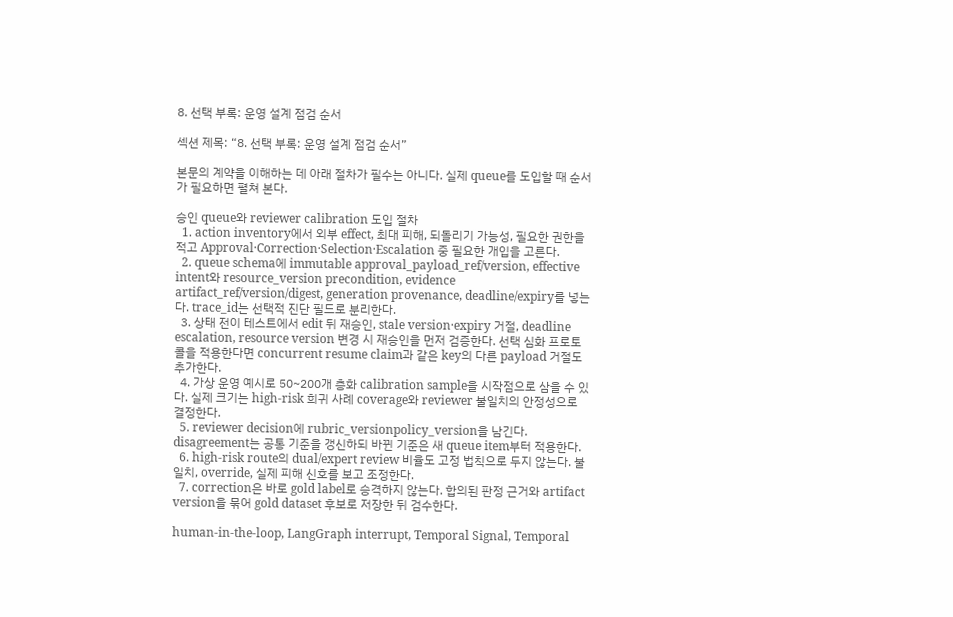8. 선택 부록: 운영 설계 점검 순서

섹션 제목: “8. 선택 부록: 운영 설계 점검 순서”

본문의 계약을 이해하는 데 아래 절차가 필수는 아니다. 실제 queue를 도입할 때 순서가 필요하면 펼쳐 본다.

승인 queue와 reviewer calibration 도입 절차
  1. action inventory에서 외부 effect, 최대 피해, 되돌리기 가능성, 필요한 권한을 적고 Approval·Correction·Selection·Escalation 중 필요한 개입을 고른다.
  2. queue schema에 immutable approval_payload_ref/version, effective intent와 resource_version precondition, evidence artifact_ref/version/digest, generation provenance, deadline/expiry를 넣는다. trace_id는 선택적 진단 필드로 분리한다.
  3. 상태 전이 테스트에서 edit 뒤 재승인, stale version·expiry 거절, deadline escalation, resource version 변경 시 재승인을 먼저 검증한다. 선택 심화 프로토콜을 적용한다면 concurrent resume claim과 같은 key의 다른 payload 거절도 추가한다.
  4. 가상 운영 예시로 50~200개 층화 calibration sample을 시작점으로 삼을 수 있다. 실제 크기는 high-risk 희귀 사례 coverage와 reviewer 불일치의 안정성으로 결정한다.
  5. reviewer decision에 rubric_versionpolicy_version을 남긴다. disagreement는 공통 기준을 갱신하되 바뀐 기준은 새 queue item부터 적용한다.
  6. high-risk route의 dual/expert review 비율도 고정 법칙으로 두지 않는다. 불일치, override, 실제 피해 신호를 보고 조정한다.
  7. correction은 바로 gold label로 승격하지 않는다. 합의된 판정 근거와 artifact version을 묶어 gold dataset 후보로 저장한 뒤 검수한다.

human-in-the-loop, LangGraph interrupt, Temporal Signal, Temporal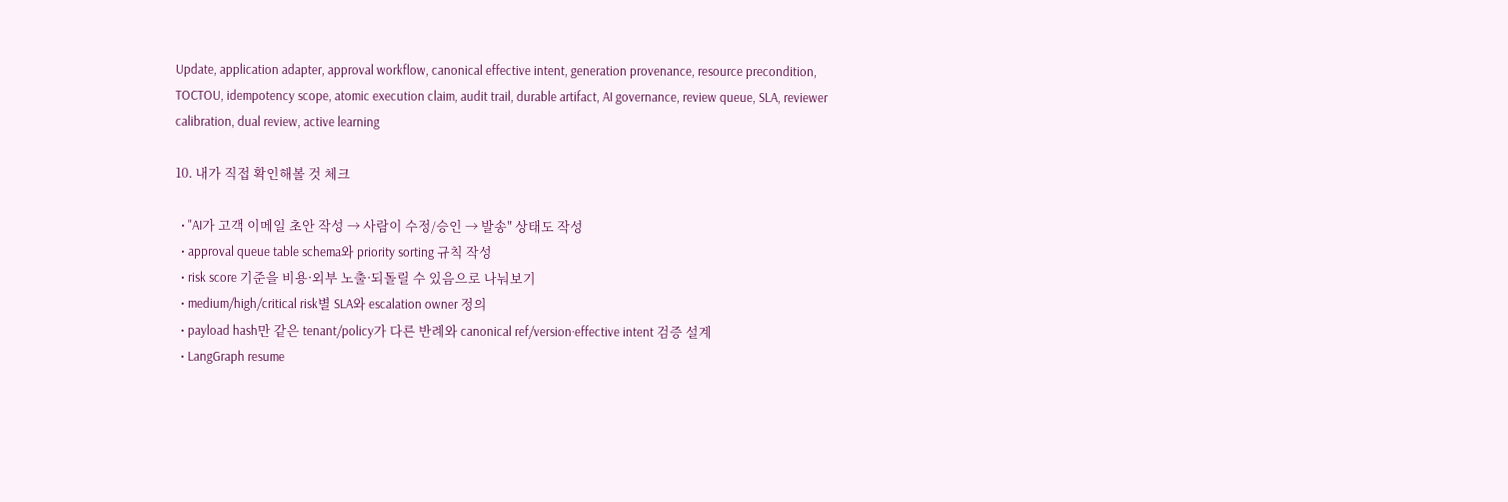Update, application adapter, approval workflow, canonical effective intent, generation provenance, resource precondition, TOCTOU, idempotency scope, atomic execution claim, audit trail, durable artifact, AI governance, review queue, SLA, reviewer calibration, dual review, active learning

10. 내가 직접 확인해볼 것 체크

  • "AI가 고객 이메일 초안 작성 → 사람이 수정/승인 → 발송" 상태도 작성
  • approval queue table schema와 priority sorting 규칙 작성
  • risk score 기준을 비용·외부 노출·되돌릴 수 있음으로 나눠보기
  • medium/high/critical risk별 SLA와 escalation owner 정의
  • payload hash만 같은 tenant/policy가 다른 반례와 canonical ref/version·effective intent 검증 설계
  • LangGraph resume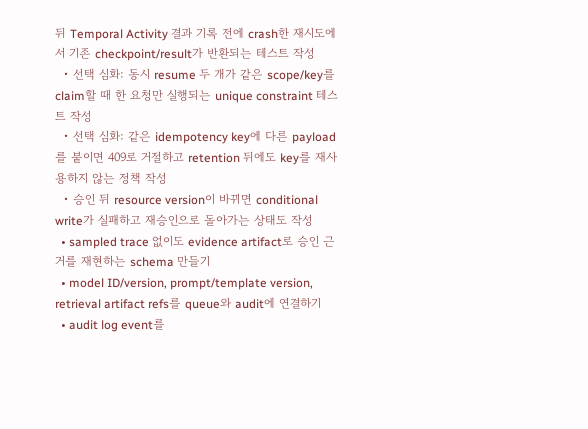뒤 Temporal Activity 결과 기록 전에 crash한 재시도에서 기존 checkpoint/result가 반환되는 테스트 작성
  • 선택 심화: 동시 resume 두 개가 같은 scope/key를 claim할 때 한 요청만 실행되는 unique constraint 테스트 작성
  • 선택 심화: 같은 idempotency key에 다른 payload를 붙이면 409로 거절하고 retention 뒤에도 key를 재사용하지 않는 정책 작성
  • 승인 뒤 resource version이 바뀌면 conditional write가 실패하고 재승인으로 돌아가는 상태도 작성
  • sampled trace 없이도 evidence artifact로 승인 근거를 재현하는 schema 만들기
  • model ID/version, prompt/template version, retrieval artifact refs를 queue와 audit에 연결하기
  • audit log event를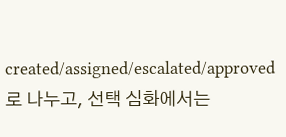created/assigned/escalated/approved로 나누고, 선택 심화에서는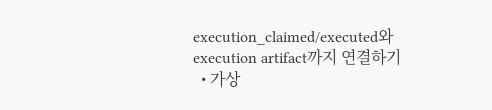execution_claimed/executed와 execution artifact까지 연결하기
  • 가상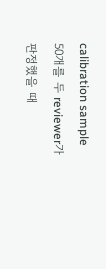calibration sample 50개를 두 reviewer가 판정했을 때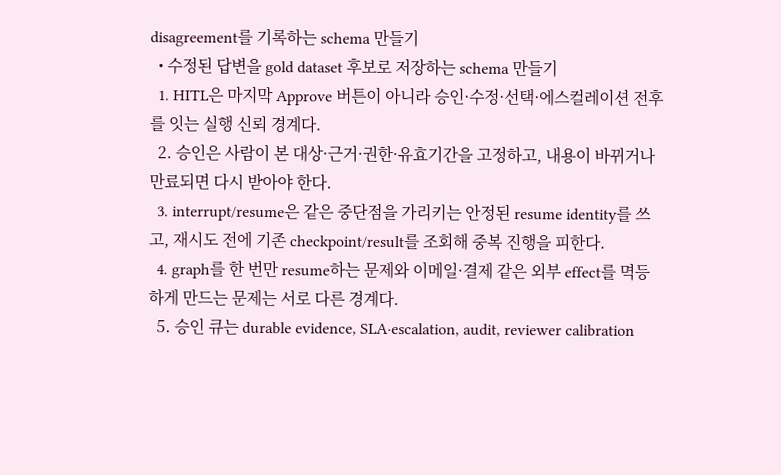disagreement를 기록하는 schema 만들기
  • 수정된 답변을 gold dataset 후보로 저장하는 schema 만들기
  1. HITL은 마지막 Approve 버튼이 아니라 승인·수정·선택·에스컬레이션 전후를 잇는 실행 신뢰 경계다.
  2. 승인은 사람이 본 대상·근거·권한·유효기간을 고정하고, 내용이 바뀌거나 만료되면 다시 받아야 한다.
  3. interrupt/resume은 같은 중단점을 가리키는 안정된 resume identity를 쓰고, 재시도 전에 기존 checkpoint/result를 조회해 중복 진행을 피한다.
  4. graph를 한 번만 resume하는 문제와 이메일·결제 같은 외부 effect를 멱등하게 만드는 문제는 서로 다른 경계다.
  5. 승인 큐는 durable evidence, SLA·escalation, audit, reviewer calibration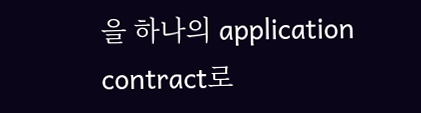을 하나의 application contract로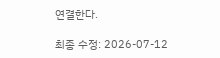연결한다.

최종 수정: 2026-07-12